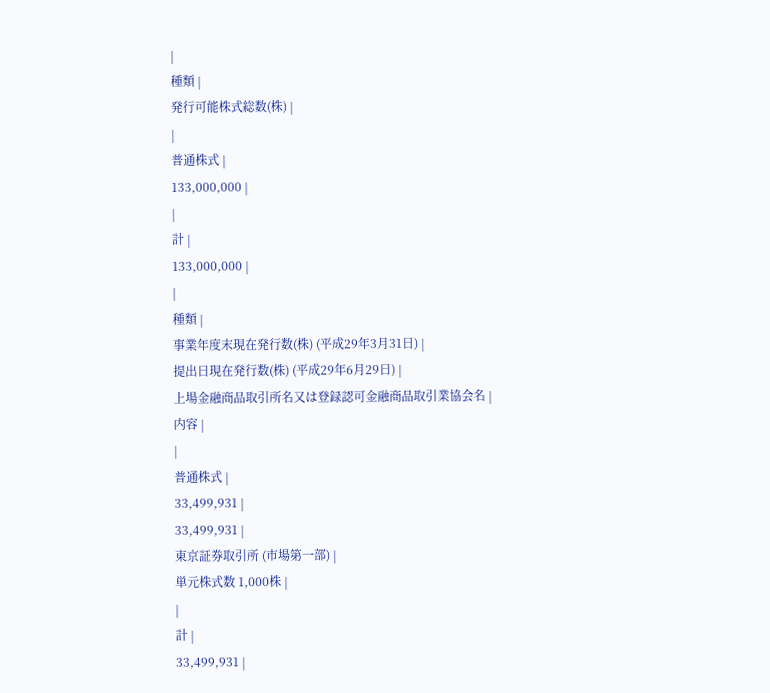|
種類 |
発行可能株式総数(株) |
|
普通株式 |
133,000,000 |
|
計 |
133,000,000 |
|
種類 |
事業年度末現在発行数(株) (平成29年3月31日) |
提出日現在発行数(株) (平成29年6月29日) |
上場金融商品取引所名又は登録認可金融商品取引業協会名 |
内容 |
|
普通株式 |
33,499,931 |
33,499,931 |
東京証券取引所 (市場第一部) |
単元株式数 1,000株 |
|
計 |
33,499,931 |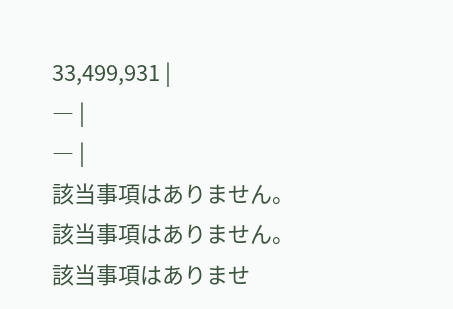33,499,931 |
― |
― |
該当事項はありません。
該当事項はありません。
該当事項はありませ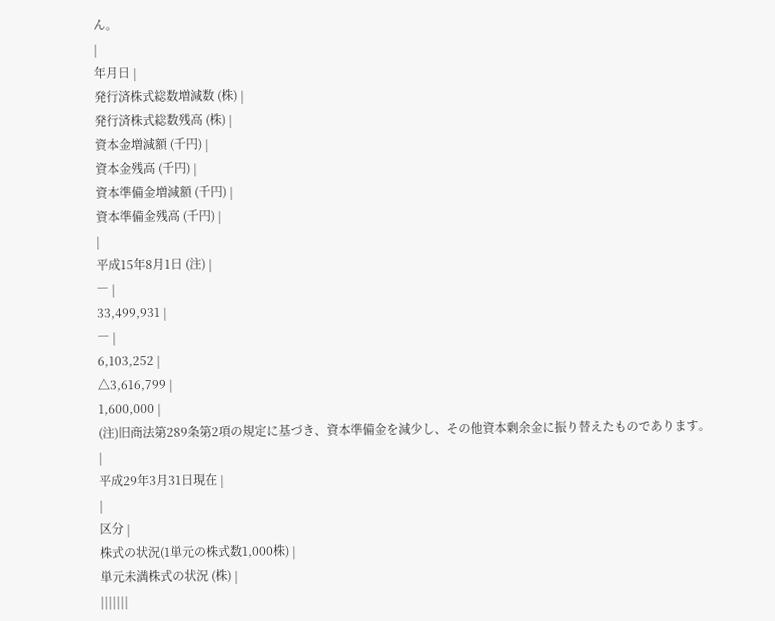ん。
|
年月日 |
発行済株式総数増減数 (株) |
発行済株式総数残高 (株) |
資本金増減額 (千円) |
資本金残高 (千円) |
資本準備金増減額 (千円) |
資本準備金残高 (千円) |
|
平成15年8月1日 (注) |
― |
33,499,931 |
― |
6,103,252 |
△3,616,799 |
1,600,000 |
(注)旧商法第289条第2項の規定に基づき、資本準備金を減少し、その他資本剰余金に振り替えたものであります。
|
平成29年3月31日現在 |
|
区分 |
株式の状況(1単元の株式数1,000株) |
単元未満株式の状況 (株) |
|||||||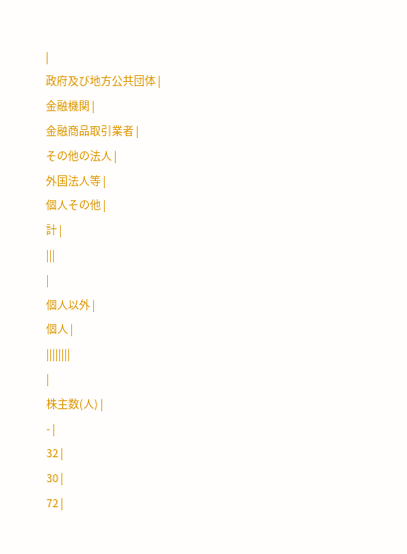|
政府及び地方公共団体 |
金融機関 |
金融商品取引業者 |
その他の法人 |
外国法人等 |
個人その他 |
計 |
|||
|
個人以外 |
個人 |
||||||||
|
株主数(人) |
- |
32 |
30 |
72 |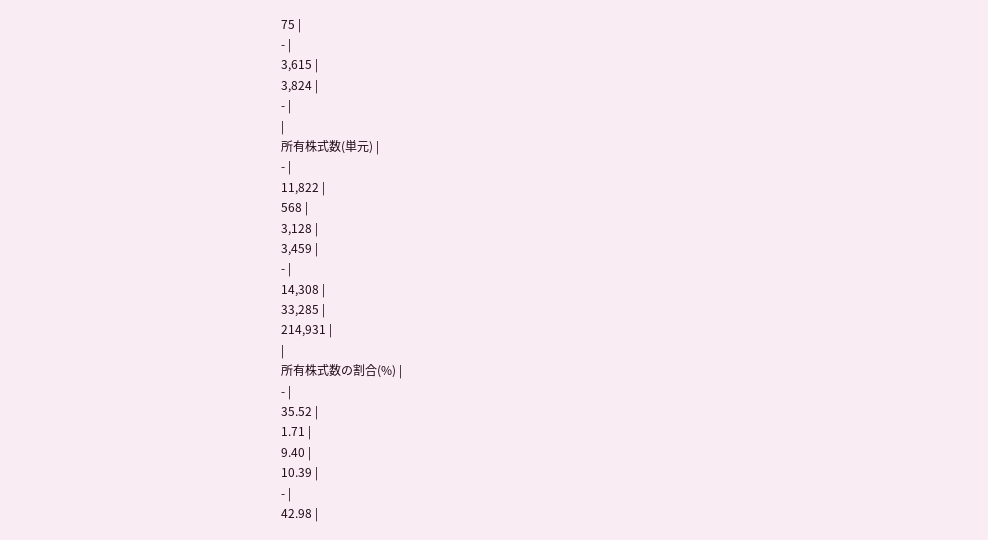75 |
- |
3,615 |
3,824 |
- |
|
所有株式数(単元) |
- |
11,822 |
568 |
3,128 |
3,459 |
- |
14,308 |
33,285 |
214,931 |
|
所有株式数の割合(%) |
- |
35.52 |
1.71 |
9.40 |
10.39 |
- |
42.98 |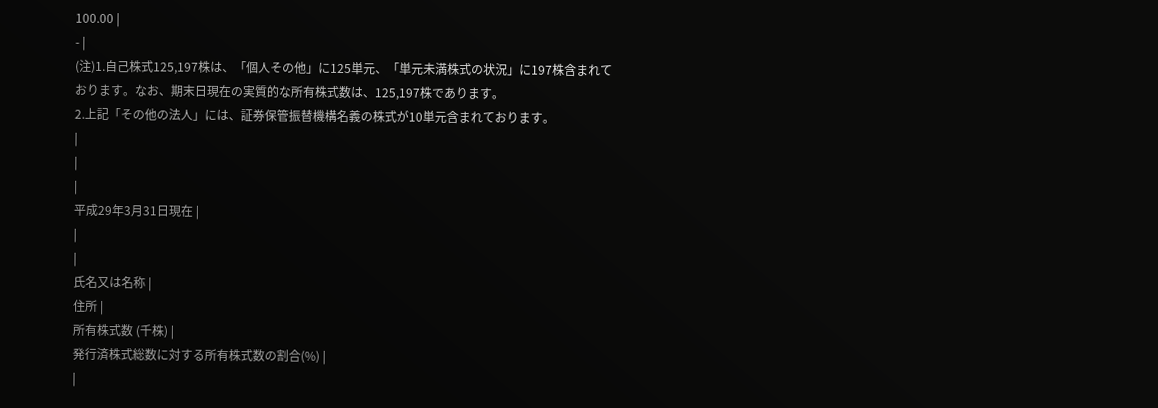100.00 |
- |
(注)1.自己株式125,197株は、「個人その他」に125単元、「単元未満株式の状況」に197株含まれております。なお、期末日現在の実質的な所有株式数は、125,197株であります。
2.上記「その他の法人」には、証券保管振替機構名義の株式が10単元含まれております。
|
|
|
平成29年3月31日現在 |
|
|
氏名又は名称 |
住所 |
所有株式数 (千株) |
発行済株式総数に対する所有株式数の割合(%) |
|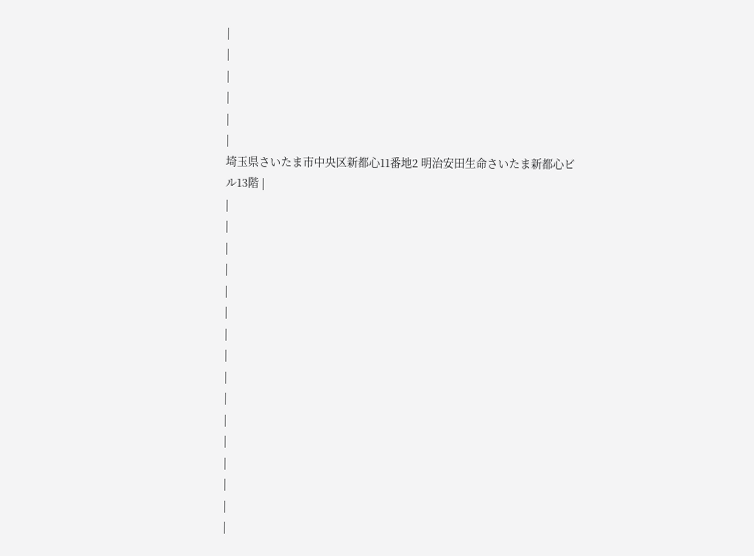|
|
|
|
|
|
埼玉県さいたま市中央区新都心11番地2 明治安田生命さいたま新都心ビル13階 |
|
|
|
|
|
|
|
|
|
|
|
|
|
|
|
|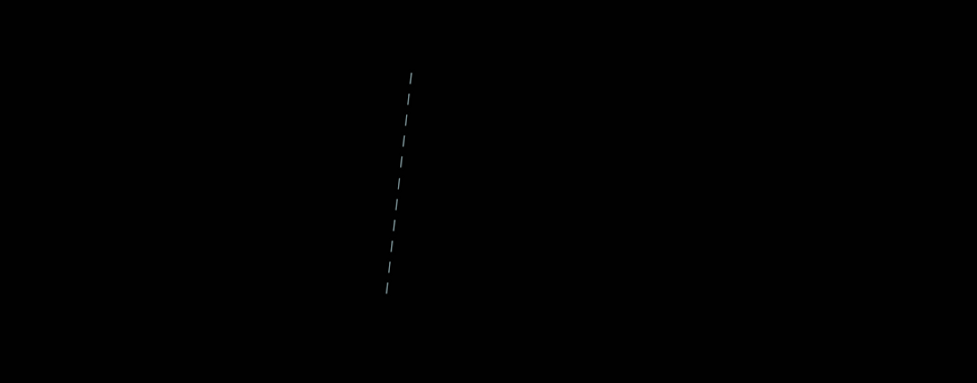|
|
|
|
|
|
|
|
|
|
|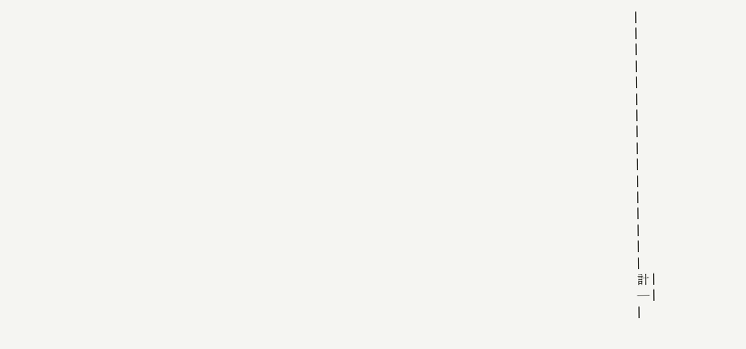|
|
|
|
|
|
|
|
|
|
|
|
|
|
|
|
計 |
― |
|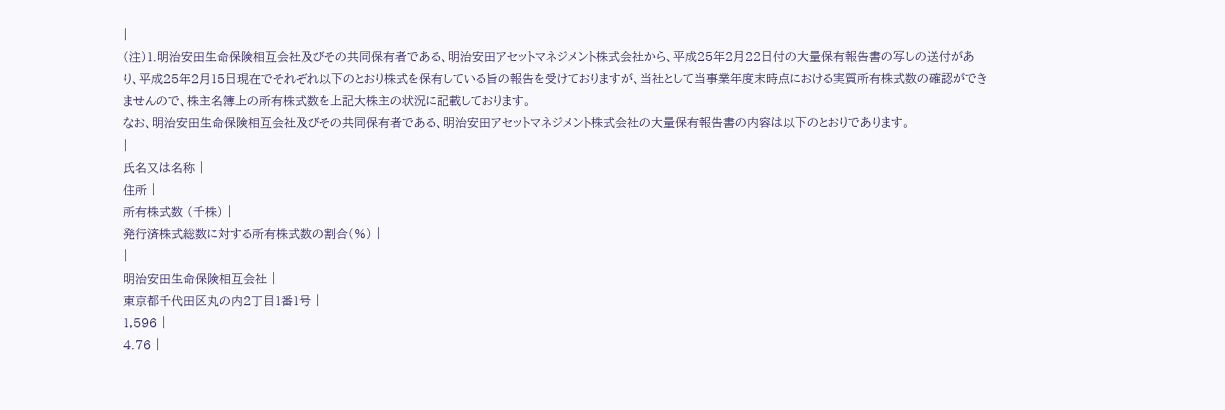|
(注)1.明治安田生命保険相互会社及びその共同保有者である、明治安田アセットマネジメント株式会社から、平成25年2月22日付の大量保有報告書の写しの送付があり、平成25年2月15日現在でそれぞれ以下のとおり株式を保有している旨の報告を受けておりますが、当社として当事業年度末時点における実質所有株式数の確認ができませんので、株主名簿上の所有株式数を上記大株主の状況に記載しております。
なお、明治安田生命保険相互会社及びその共同保有者である、明治安田アセットマネジメント株式会社の大量保有報告書の内容は以下のとおりであります。
|
氏名又は名称 |
住所 |
所有株式数 (千株) |
発行済株式総数に対する所有株式数の割合(%) |
|
明治安田生命保険相互会社 |
東京都千代田区丸の内2丁目1番1号 |
1,596 |
4.76 |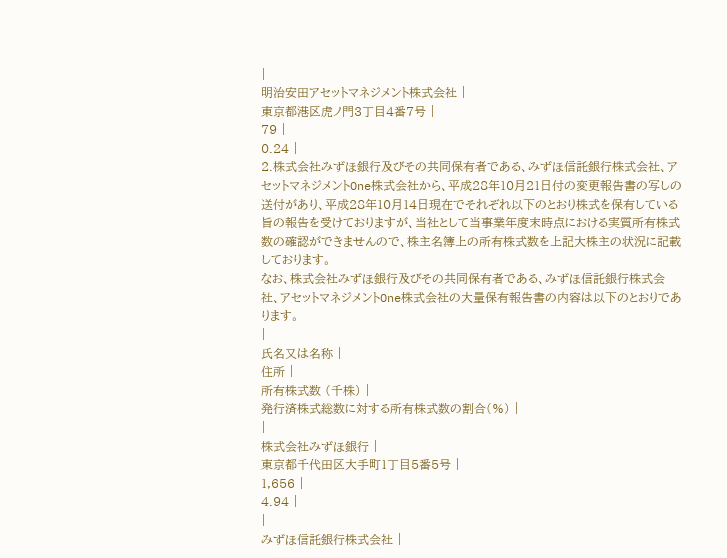|
明治安田アセットマネジメント株式会社 |
東京都港区虎ノ門3丁目4番7号 |
79 |
0.24 |
2.株式会社みずほ銀行及びその共同保有者である、みずほ信託銀行株式会社、アセットマネジメントOne株式会社から、平成28年10月21日付の変更報告書の写しの送付があり、平成28年10月14日現在でそれぞれ以下のとおり株式を保有している旨の報告を受けておりますが、当社として当事業年度末時点における実質所有株式数の確認ができませんので、株主名簿上の所有株式数を上記大株主の状況に記載しております。
なお、株式会社みずほ銀行及びその共同保有者である、みずほ信託銀行株式会社、アセットマネジメントOne株式会社の大量保有報告書の内容は以下のとおりであります。
|
氏名又は名称 |
住所 |
所有株式数 (千株) |
発行済株式総数に対する所有株式数の割合(%) |
|
株式会社みずほ銀行 |
東京都千代田区大手町1丁目5番5号 |
1,656 |
4.94 |
|
みずほ信託銀行株式会社 |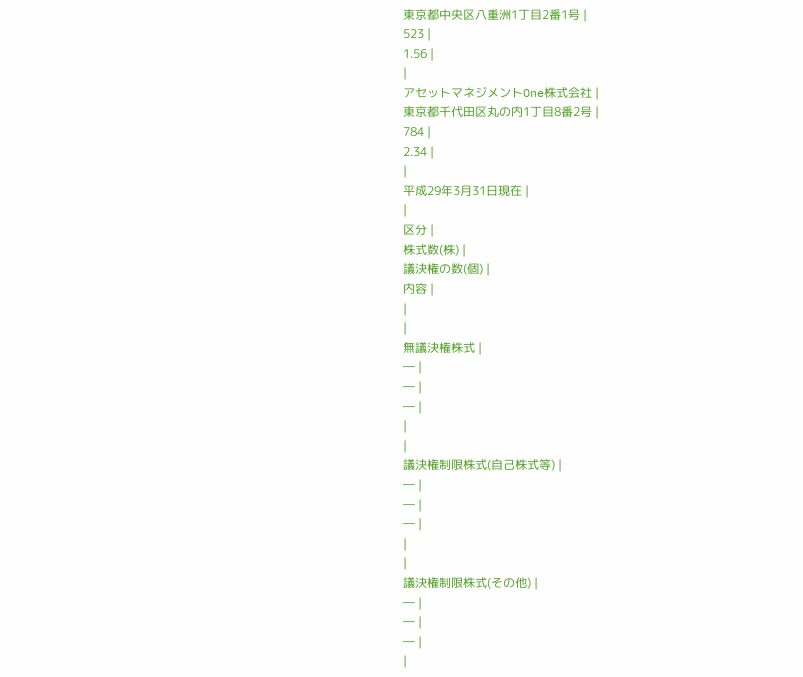東京都中央区八重洲1丁目2番1号 |
523 |
1.56 |
|
アセットマネジメントOne株式会社 |
東京都千代田区丸の内1丁目8番2号 |
784 |
2.34 |
|
平成29年3月31日現在 |
|
区分 |
株式数(株) |
議決権の数(個) |
内容 |
|
|
無議決権株式 |
― |
― |
― |
|
|
議決権制限株式(自己株式等) |
― |
― |
― |
|
|
議決権制限株式(その他) |
― |
― |
― |
|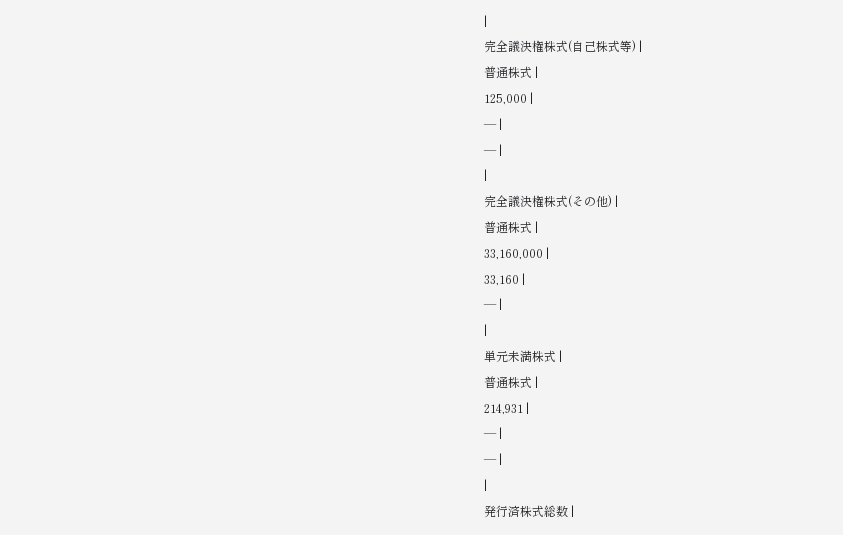|
完全議決権株式(自己株式等) |
普通株式 |
125,000 |
― |
― |
|
完全議決権株式(その他) |
普通株式 |
33,160,000 |
33,160 |
― |
|
単元未満株式 |
普通株式 |
214,931 |
― |
― |
|
発行済株式総数 |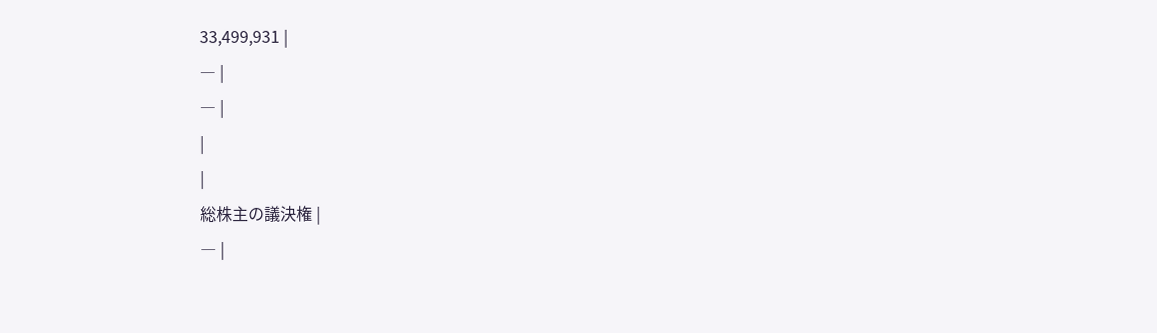33,499,931 |
― |
― |
|
|
総株主の議決権 |
― |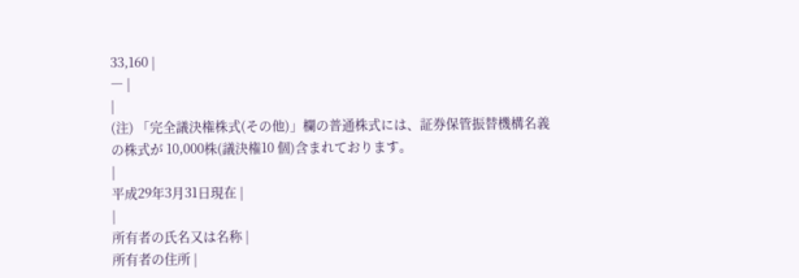33,160 |
― |
|
(注) 「完全議決権株式(その他)」欄の普通株式には、証券保管振替機構名義の株式が 10,000株(議決権10 個)含まれております。
|
平成29年3月31日現在 |
|
所有者の氏名又は名称 |
所有者の住所 |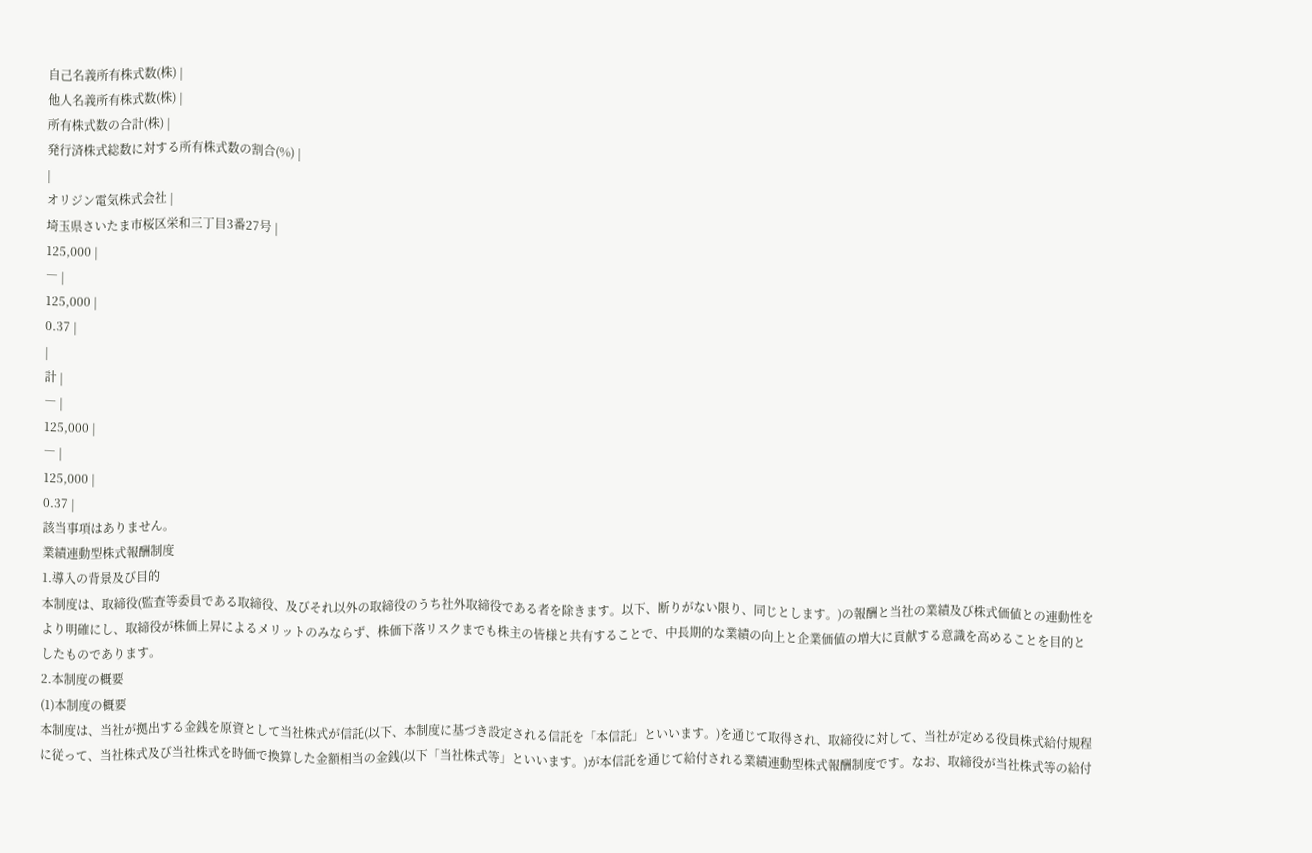自己名義所有株式数(株) |
他人名義所有株式数(株) |
所有株式数の合計(株) |
発行済株式総数に対する所有株式数の割合(%) |
|
オリジン電気株式会社 |
埼玉県さいたま市桜区栄和三丁目3番27号 |
125,000 |
― |
125,000 |
0.37 |
|
計 |
― |
125,000 |
― |
125,000 |
0.37 |
該当事項はありません。
業績連動型株式報酬制度
1.導入の背景及び目的
本制度は、取締役(監査等委員である取締役、及びそれ以外の取締役のうち社外取締役である者を除きます。以下、断りがない限り、同じとします。)の報酬と当社の業績及び株式価値との連動性をより明確にし、取締役が株価上昇によるメリットのみならず、株価下落リスクまでも株主の皆様と共有することで、中長期的な業績の向上と企業価値の増大に貢献する意識を高めることを目的としたものであります。
2.本制度の概要
(1)本制度の概要
本制度は、当社が拠出する金銭を原資として当社株式が信託(以下、本制度に基づき設定される信託を「本信託」といいます。)を通じて取得され、取締役に対して、当社が定める役員株式給付規程に従って、当社株式及び当社株式を時価で換算した金額相当の金銭(以下「当社株式等」といいます。)が本信託を通じて給付される業績連動型株式報酬制度です。なお、取締役が当社株式等の給付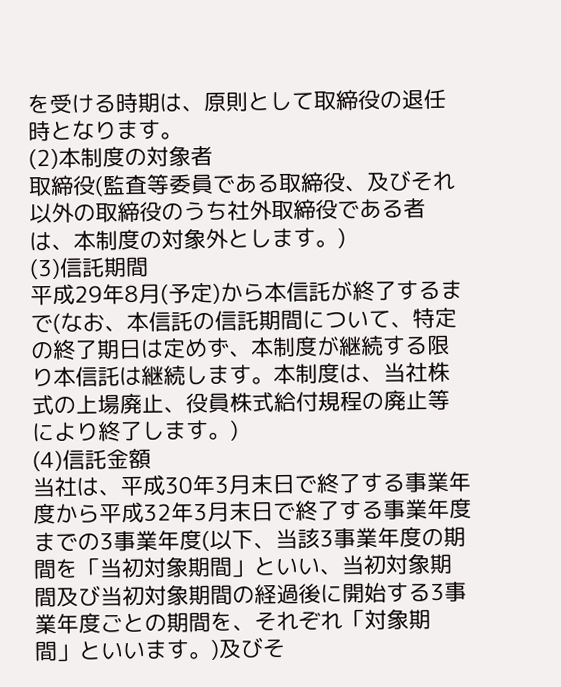を受ける時期は、原則として取締役の退任時となります。
(2)本制度の対象者
取締役(監査等委員である取締役、及びそれ以外の取締役のうち社外取締役である者は、本制度の対象外とします。)
(3)信託期間
平成29年8月(予定)から本信託が終了するまで(なお、本信託の信託期間について、特定の終了期日は定めず、本制度が継続する限り本信託は継続します。本制度は、当社株式の上場廃止、役員株式給付規程の廃止等により終了します。)
(4)信託金額
当社は、平成30年3月末日で終了する事業年度から平成32年3月末日で終了する事業年度までの3事業年度(以下、当該3事業年度の期間を「当初対象期間」といい、当初対象期間及び当初対象期間の経過後に開始する3事業年度ごとの期間を、それぞれ「対象期間」といいます。)及びそ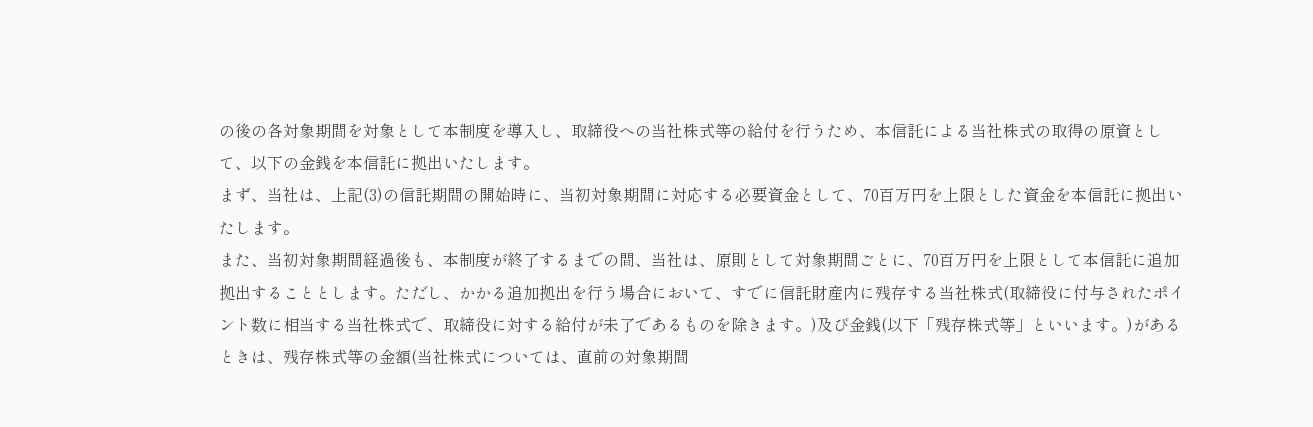の後の各対象期間を対象として本制度を導入し、取締役への当社株式等の給付を行うため、本信託による当社株式の取得の原資として、以下の金銭を本信託に拠出いたします。
まず、当社は、上記(3)の信託期間の開始時に、当初対象期間に対応する必要資金として、70百万円を上限とした資金を本信託に拠出いたします。
また、当初対象期間経過後も、本制度が終了するまでの間、当社は、原則として対象期間ごとに、70百万円を上限として本信託に追加拠出することとします。ただし、かかる追加拠出を行う場合において、すでに信託財産内に残存する当社株式(取締役に付与されたポイント数に相当する当社株式で、取締役に対する給付が未了であるものを除きます。)及び金銭(以下「残存株式等」といいます。)があるときは、残存株式等の金額(当社株式については、直前の対象期間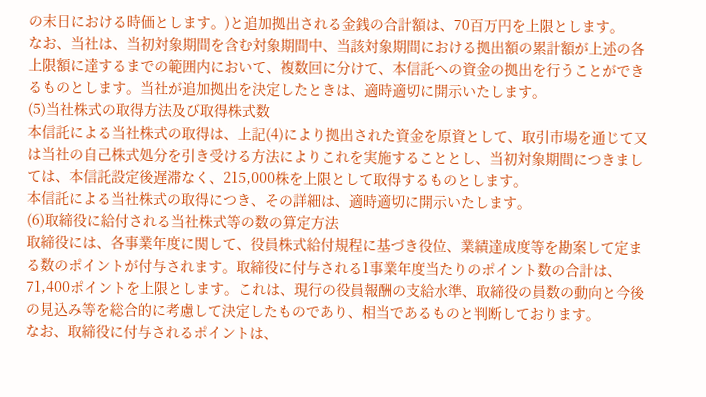の末日における時価とします。)と追加拠出される金銭の合計額は、70百万円を上限とします。
なお、当社は、当初対象期間を含む対象期間中、当該対象期間における拠出額の累計額が上述の各上限額に達するまでの範囲内において、複数回に分けて、本信託への資金の拠出を行うことができるものとします。当社が追加拠出を決定したときは、適時適切に開示いたします。
(5)当社株式の取得方法及び取得株式数
本信託による当社株式の取得は、上記(4)により拠出された資金を原資として、取引市場を通じて又は当社の自己株式処分を引き受ける方法によりこれを実施することとし、当初対象期間につきましては、本信託設定後遅滞なく、215,000株を上限として取得するものとします。
本信託による当社株式の取得につき、その詳細は、適時適切に開示いたします。
(6)取締役に給付される当社株式等の数の算定方法
取締役には、各事業年度に関して、役員株式給付規程に基づき役位、業績達成度等を勘案して定まる数のポイントが付与されます。取締役に付与される1事業年度当たりのポイント数の合計は、71,400ポイントを上限とします。これは、現行の役員報酬の支給水準、取締役の員数の動向と今後の見込み等を総合的に考慮して決定したものであり、相当であるものと判断しております。
なお、取締役に付与されるポイントは、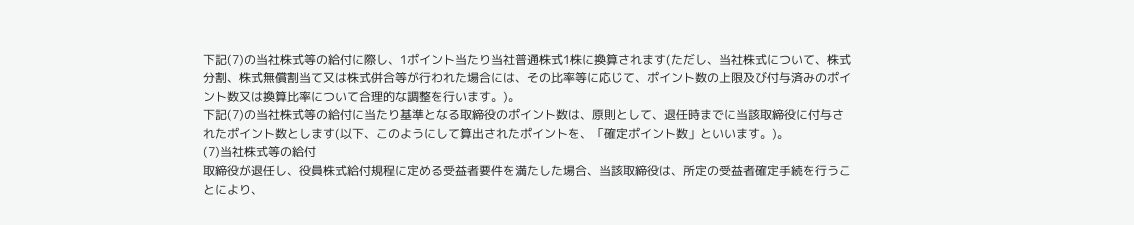下記(7)の当社株式等の給付に際し、1ポイント当たり当社普通株式1株に換算されます(ただし、当社株式について、株式分割、株式無償割当て又は株式併合等が行われた場合には、その比率等に応じて、ポイント数の上限及び付与済みのポイント数又は換算比率について合理的な調整を行います。)。
下記(7)の当社株式等の給付に当たり基準となる取締役のポイント数は、原則として、退任時までに当該取締役に付与されたポイント数とします(以下、このようにして算出されたポイントを、「確定ポイント数」といいます。)。
(7)当社株式等の給付
取締役が退任し、役員株式給付規程に定める受益者要件を満たした場合、当該取締役は、所定の受益者確定手続を行うことにより、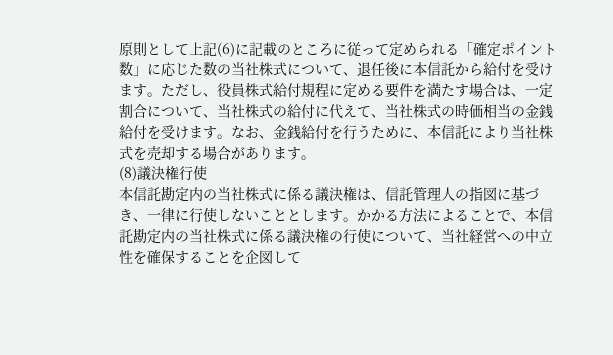原則として上記(6)に記載のところに従って定められる「確定ポイント数」に応じた数の当社株式について、退任後に本信託から給付を受けます。ただし、役員株式給付規程に定める要件を満たす場合は、一定割合について、当社株式の給付に代えて、当社株式の時価相当の金銭給付を受けます。なお、金銭給付を行うために、本信託により当社株式を売却する場合があります。
(8)議決権行使
本信託勘定内の当社株式に係る議決権は、信託管理人の指図に基づき、一律に行使しないこととします。かかる方法によることで、本信託勘定内の当社株式に係る議決権の行使について、当社経営への中立性を確保することを企図して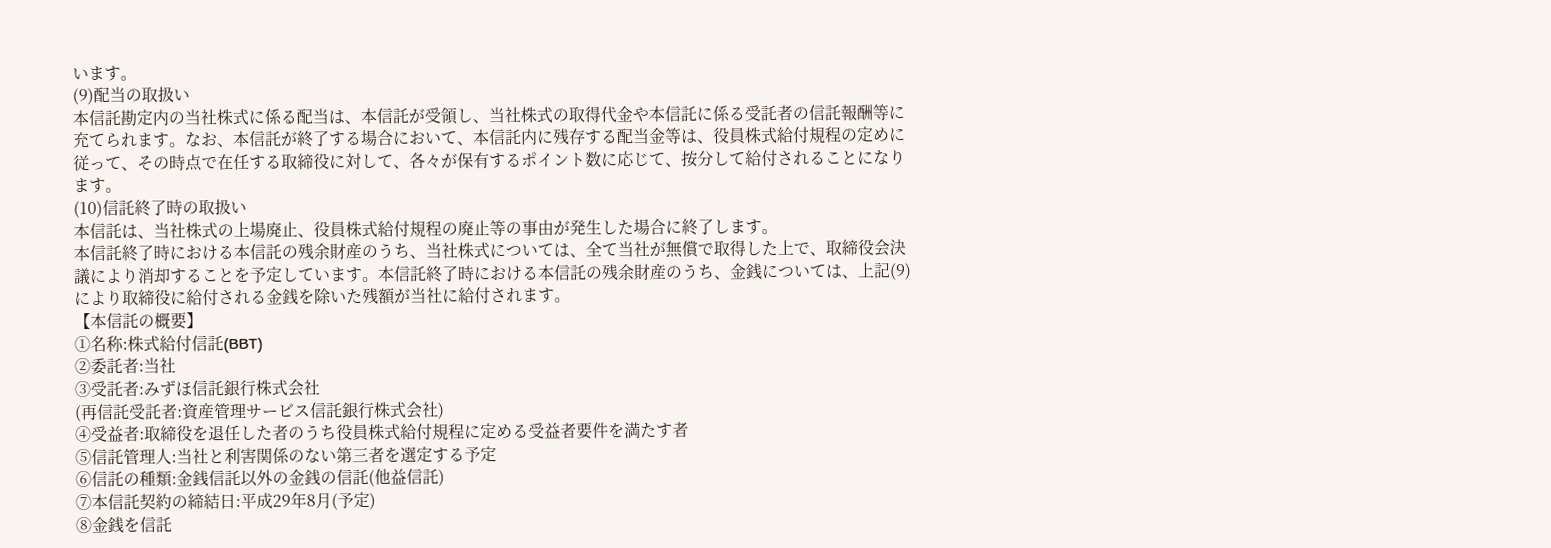います。
(9)配当の取扱い
本信託勘定内の当社株式に係る配当は、本信託が受領し、当社株式の取得代金や本信託に係る受託者の信託報酬等に充てられます。なお、本信託が終了する場合において、本信託内に残存する配当金等は、役員株式給付規程の定めに従って、その時点で在任する取締役に対して、各々が保有するポイント数に応じて、按分して給付されることになります。
(10)信託終了時の取扱い
本信託は、当社株式の上場廃止、役員株式給付規程の廃止等の事由が発生した場合に終了します。
本信託終了時における本信託の残余財産のうち、当社株式については、全て当社が無償で取得した上で、取締役会決議により消却することを予定しています。本信託終了時における本信託の残余財産のうち、金銭については、上記(9)により取締役に給付される金銭を除いた残額が当社に給付されます。
【本信託の概要】
①名称:株式給付信託(BBT)
②委託者:当社
③受託者:みずほ信託銀行株式会社
(再信託受託者:資産管理サービス信託銀行株式会社)
④受益者:取締役を退任した者のうち役員株式給付規程に定める受益者要件を満たす者
⑤信託管理人:当社と利害関係のない第三者を選定する予定
⑥信託の種類:金銭信託以外の金銭の信託(他益信託)
⑦本信託契約の締結日:平成29年8月(予定)
⑧金銭を信託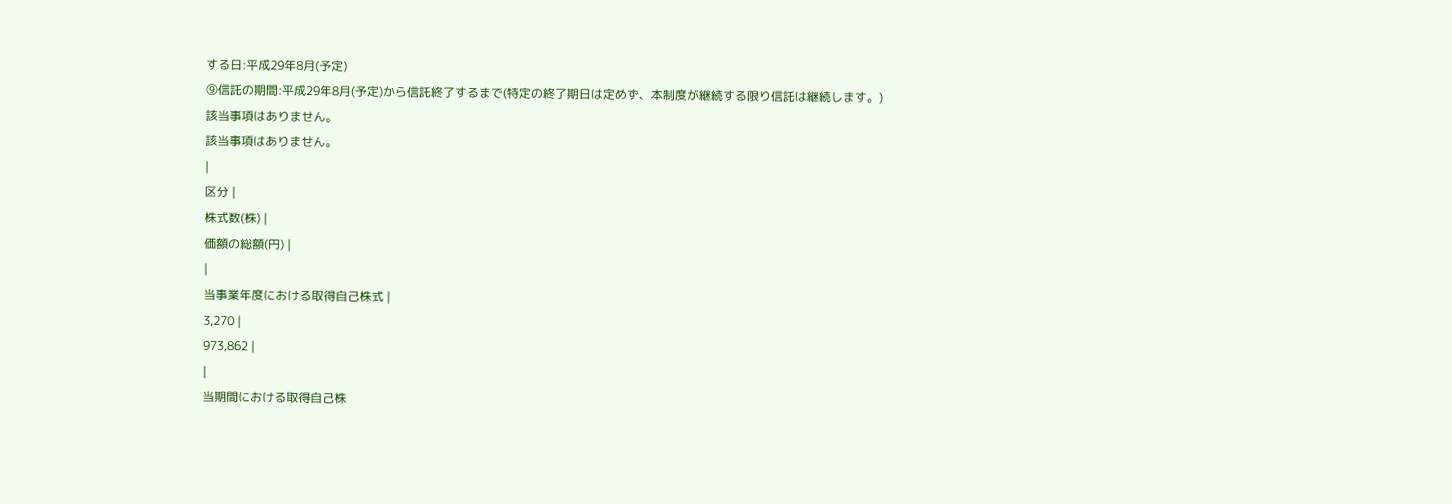する日:平成29年8月(予定)
⑨信託の期間:平成29年8月(予定)から信託終了するまで(特定の終了期日は定めず、本制度が継続する限り信託は継続します。)
該当事項はありません。
該当事項はありません。
|
区分 |
株式数(株) |
価額の総額(円) |
|
当事業年度における取得自己株式 |
3,270 |
973,862 |
|
当期間における取得自己株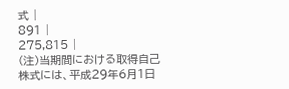式 |
891 |
275,815 |
(注)当期間における取得自己株式には、平成29年6月1日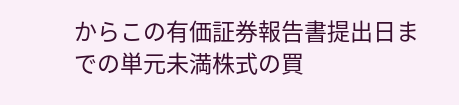からこの有価証券報告書提出日までの単元未満株式の買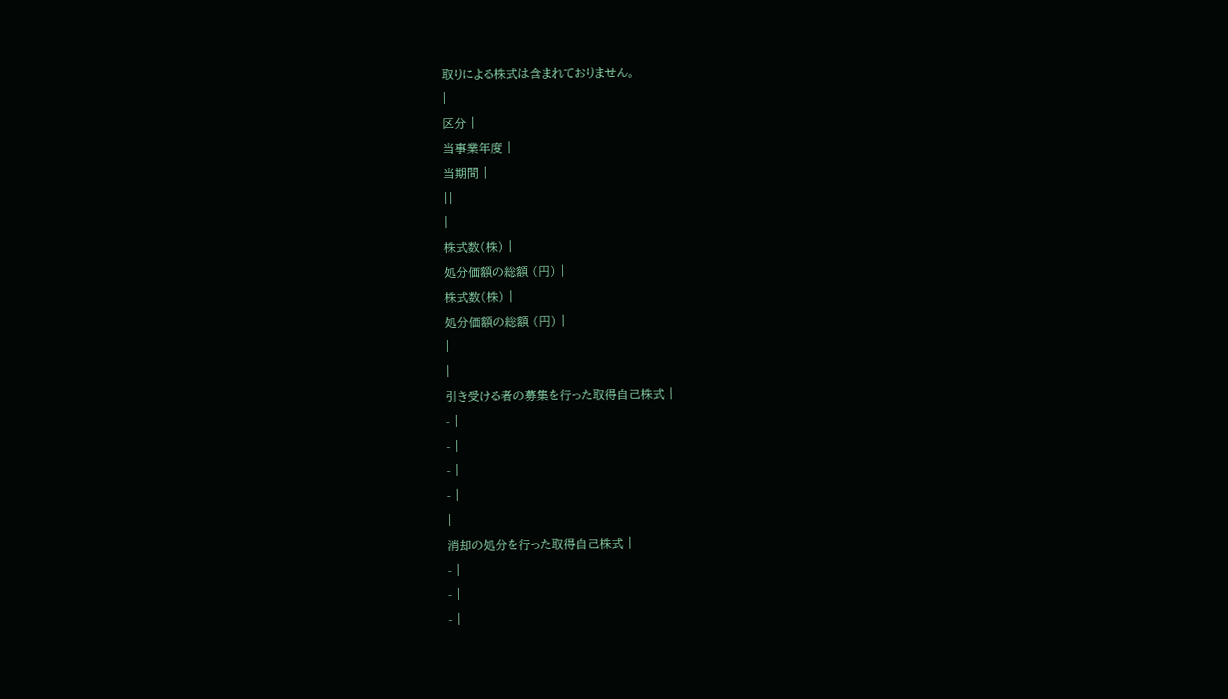取りによる株式は含まれておりません。
|
区分 |
当事業年度 |
当期間 |
||
|
株式数(株) |
処分価額の総額 (円) |
株式数(株) |
処分価額の総額 (円) |
|
|
引き受ける者の募集を行った取得自己株式 |
- |
- |
- |
- |
|
消却の処分を行った取得自己株式 |
- |
- |
- |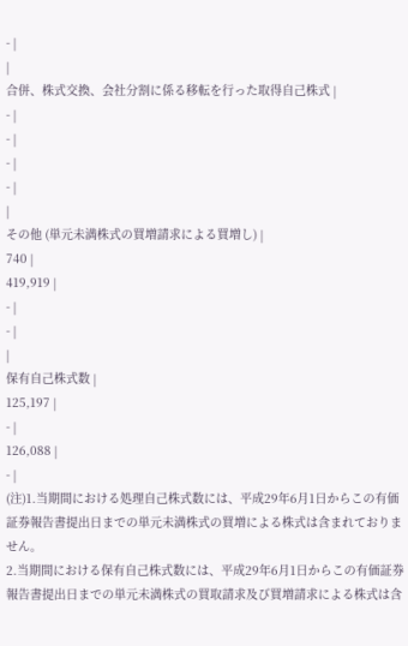- |
|
合併、株式交換、会社分割に係る移転を行った取得自己株式 |
- |
- |
- |
- |
|
その他 (単元未満株式の買増請求による買増し) |
740 |
419,919 |
- |
- |
|
保有自己株式数 |
125,197 |
- |
126,088 |
- |
(注)1.当期間における処理自己株式数には、平成29年6月1日からこの有価証券報告書提出日までの単元未満株式の買増による株式は含まれておりません。
2.当期間における保有自己株式数には、平成29年6月1日からこの有価証券報告書提出日までの単元未満株式の買取請求及び買増請求による株式は含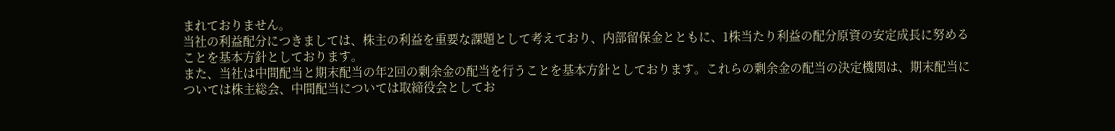まれておりません。
当社の利益配分につきましては、株主の利益を重要な課題として考えており、内部留保金とともに、1株当たり利益の配分原資の安定成長に努めることを基本方針としております。
また、当社は中間配当と期末配当の年2回の剰余金の配当を行うことを基本方針としております。これらの剰余金の配当の決定機関は、期末配当については株主総会、中間配当については取締役会としてお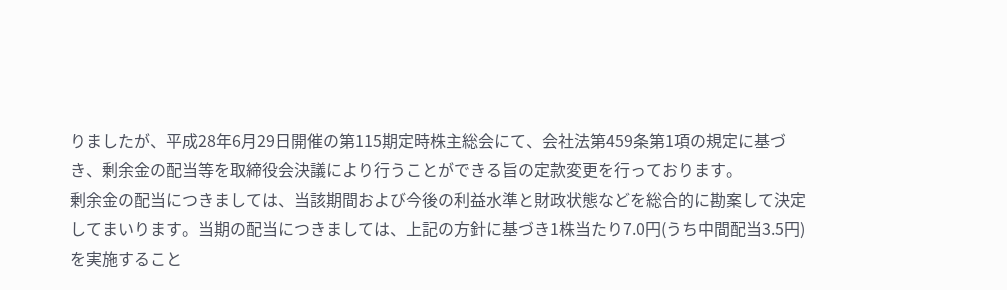りましたが、平成28年6月29日開催の第115期定時株主総会にて、会社法第459条第1項の規定に基づき、剰余金の配当等を取締役会決議により行うことができる旨の定款変更を行っております。
剰余金の配当につきましては、当該期間および今後の利益水準と財政状態などを総合的に勘案して決定してまいります。当期の配当につきましては、上記の方針に基づき1株当たり7.0円(うち中間配当3.5円)を実施すること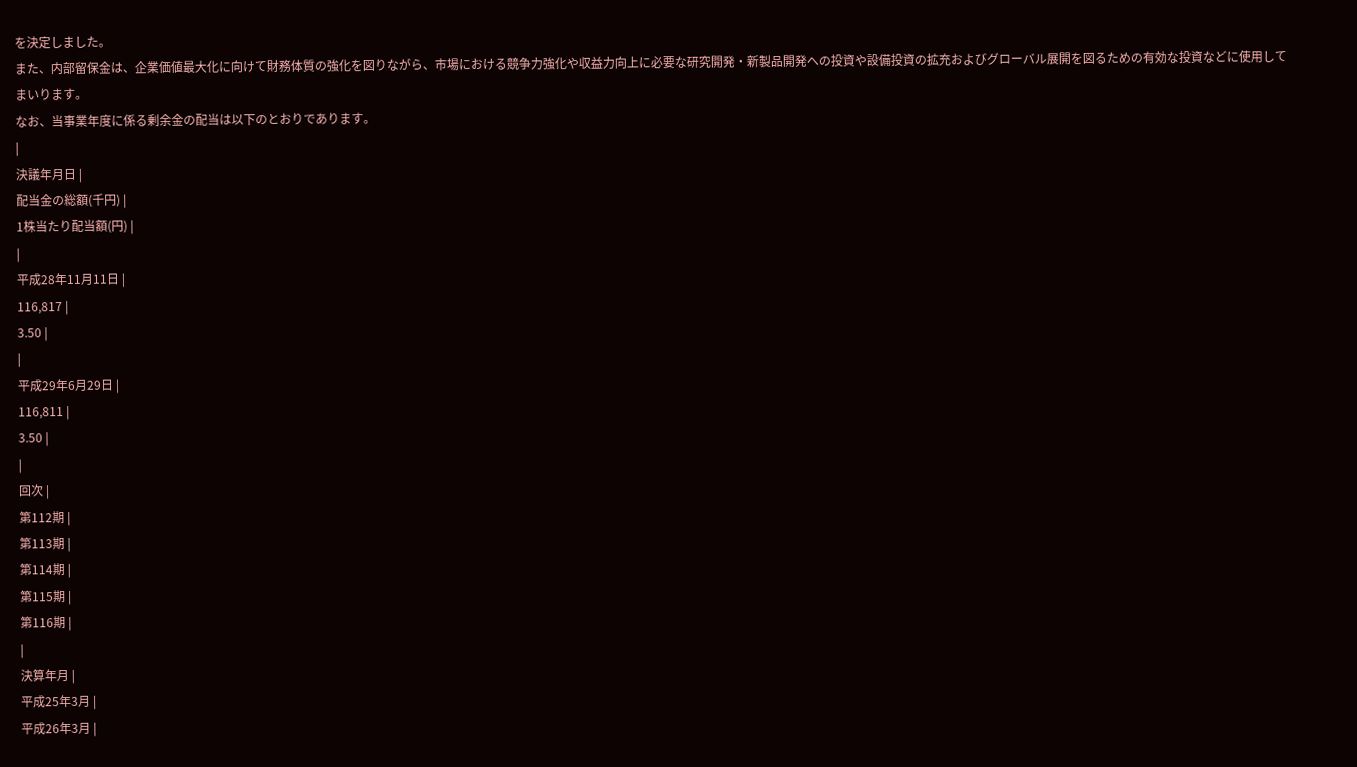を決定しました。
また、内部留保金は、企業価値最大化に向けて財務体質の強化を図りながら、市場における競争力強化や収益力向上に必要な研究開発・新製品開発への投資や設備投資の拡充およびグローバル展開を図るための有効な投資などに使用してまいります。
なお、当事業年度に係る剰余金の配当は以下のとおりであります。
|
決議年月日 |
配当金の総額(千円) |
1株当たり配当額(円) |
|
平成28年11月11日 |
116,817 |
3.50 |
|
平成29年6月29日 |
116,811 |
3.50 |
|
回次 |
第112期 |
第113期 |
第114期 |
第115期 |
第116期 |
|
決算年月 |
平成25年3月 |
平成26年3月 |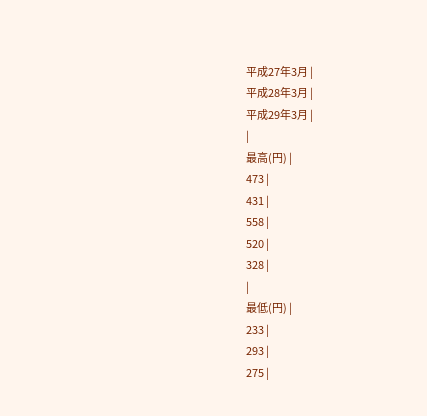平成27年3月 |
平成28年3月 |
平成29年3月 |
|
最高(円) |
473 |
431 |
558 |
520 |
328 |
|
最低(円) |
233 |
293 |
275 |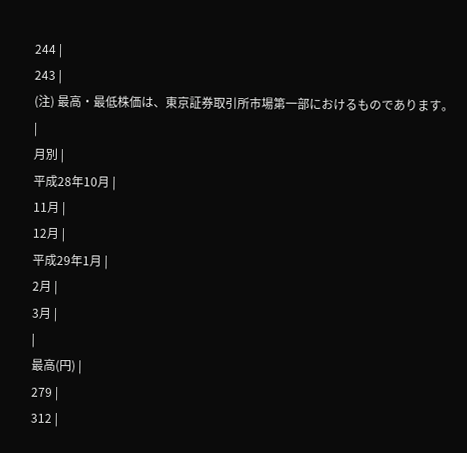244 |
243 |
(注) 最高・最低株価は、東京証券取引所市場第一部におけるものであります。
|
月別 |
平成28年10月 |
11月 |
12月 |
平成29年1月 |
2月 |
3月 |
|
最高(円) |
279 |
312 |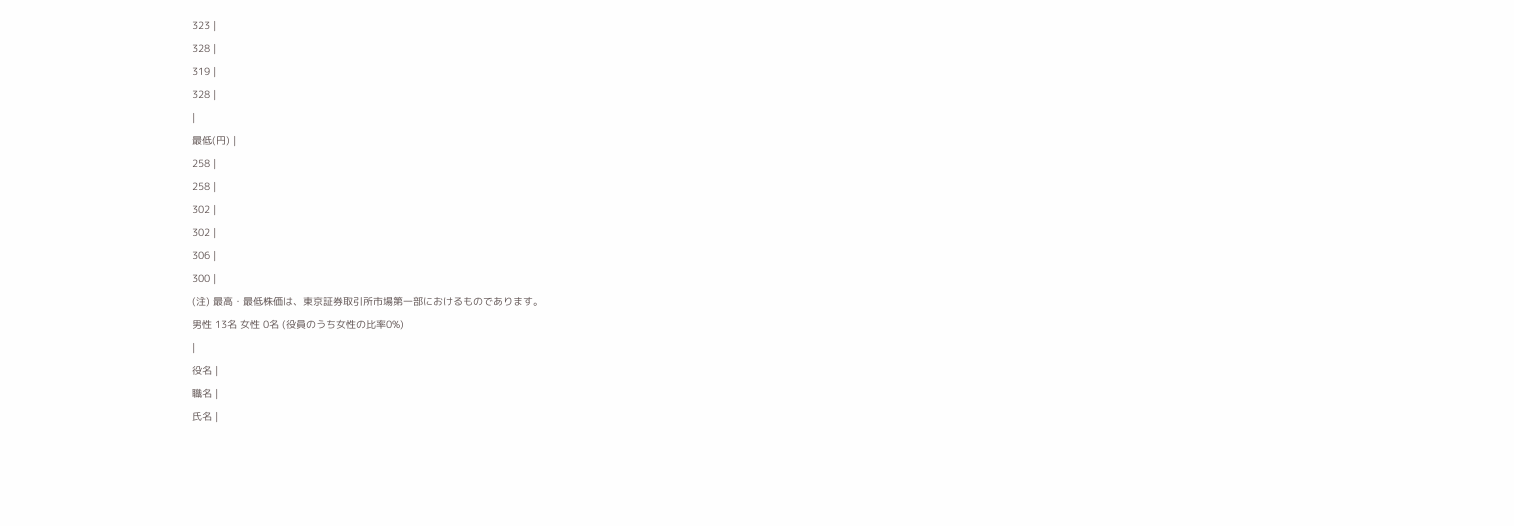323 |
328 |
319 |
328 |
|
最低(円) |
258 |
258 |
302 |
302 |
306 |
300 |
(注) 最高・最低株価は、東京証券取引所市場第一部におけるものであります。
男性 13名 女性 0名 (役員のうち女性の比率0%)
|
役名 |
職名 |
氏名 |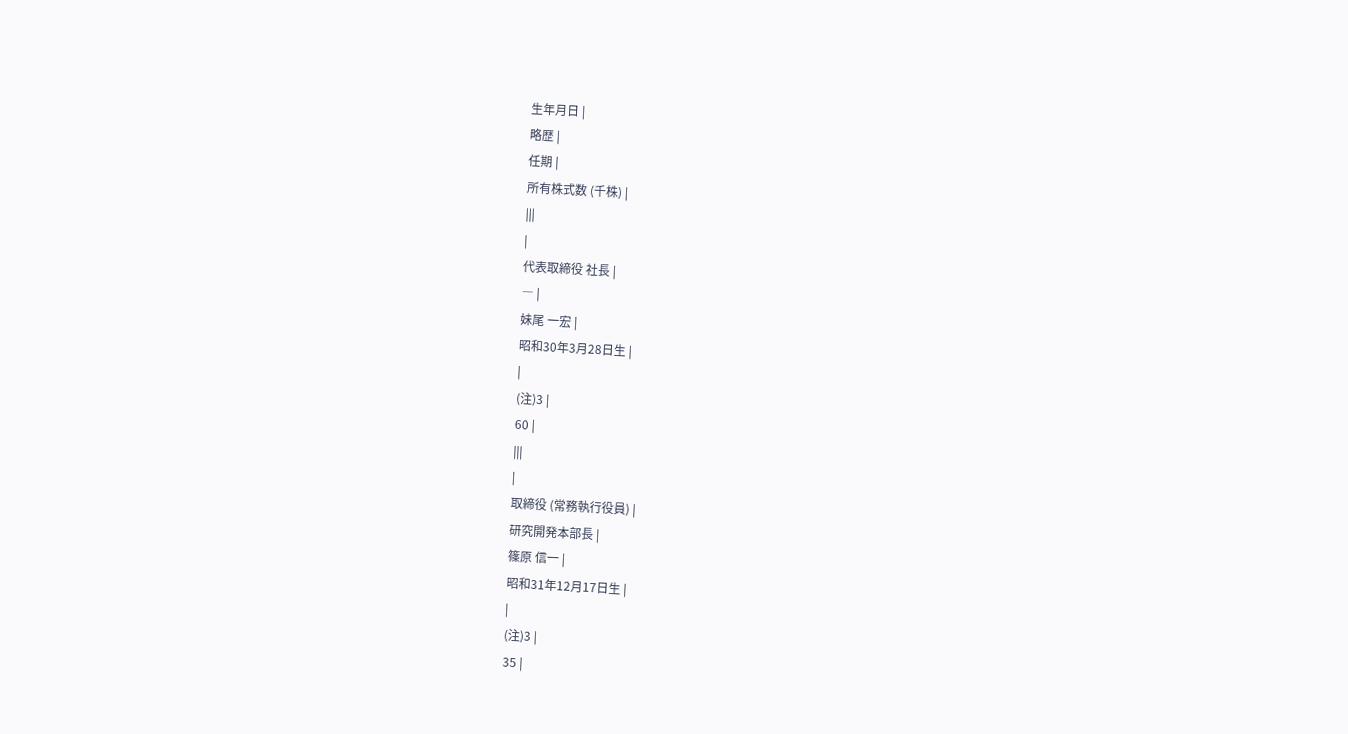生年月日 |
略歴 |
任期 |
所有株式数 (千株) |
|||
|
代表取締役 社長 |
― |
妹尾 一宏 |
昭和30年3月28日生 |
|
(注)3 |
60 |
|||
|
取締役 (常務執行役員) |
研究開発本部長 |
篠原 信一 |
昭和31年12月17日生 |
|
(注)3 |
35 |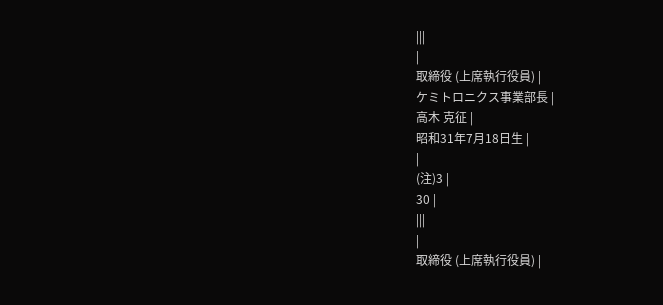|||
|
取締役 (上席執行役員) |
ケミトロニクス事業部長 |
高木 克征 |
昭和31年7月18日生 |
|
(注)3 |
30 |
|||
|
取締役 (上席執行役員) |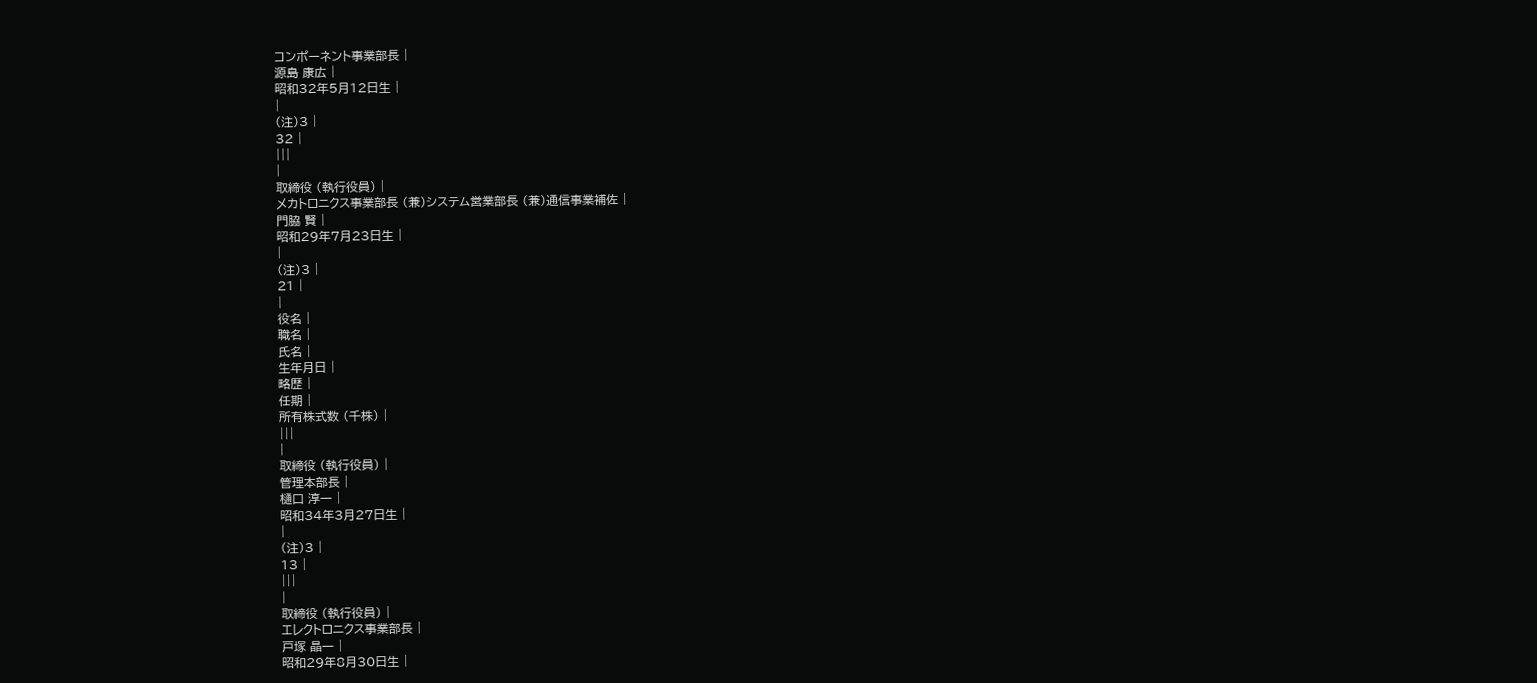コンポーネント事業部長 |
源島 康広 |
昭和32年5月12日生 |
|
(注)3 |
32 |
|||
|
取締役 (執行役員) |
メカトロニクス事業部長 (兼)システム営業部長 (兼)通信事業補佐 |
門脇 賢 |
昭和29年7月23日生 |
|
(注)3 |
21 |
|
役名 |
職名 |
氏名 |
生年月日 |
略歴 |
任期 |
所有株式数 (千株) |
|||
|
取締役 (執行役員) |
管理本部長 |
樋口 淳一 |
昭和34年3月27日生 |
|
(注)3 |
13 |
|||
|
取締役 (執行役員) |
エレクトロニクス事業部長 |
戸塚 晶一 |
昭和29年8月30日生 |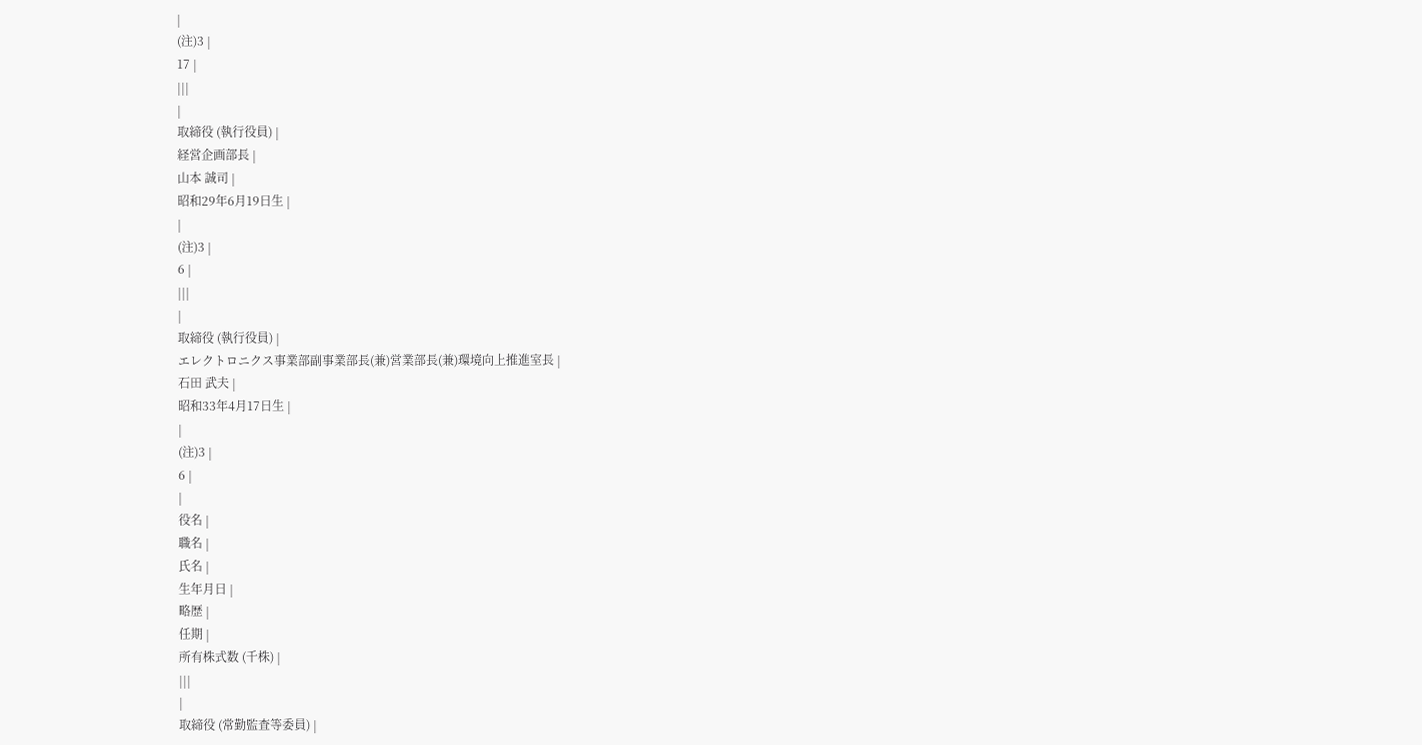|
(注)3 |
17 |
|||
|
取締役 (執行役員) |
経営企画部長 |
山本 誠司 |
昭和29年6月19日生 |
|
(注)3 |
6 |
|||
|
取締役 (執行役員) |
エレクトロニクス事業部副事業部長(兼)営業部長(兼)環境向上推進室長 |
石田 武夫 |
昭和33年4月17日生 |
|
(注)3 |
6 |
|
役名 |
職名 |
氏名 |
生年月日 |
略歴 |
任期 |
所有株式数 (千株) |
|||
|
取締役 (常勤監査等委員) |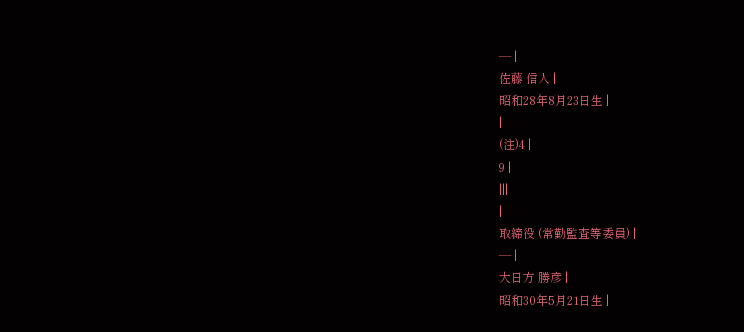― |
佐藤 信人 |
昭和28年8月23日生 |
|
(注)4 |
9 |
|||
|
取締役 (常勤監査等委員) |
― |
大日方 勝彦 |
昭和30年5月21日生 |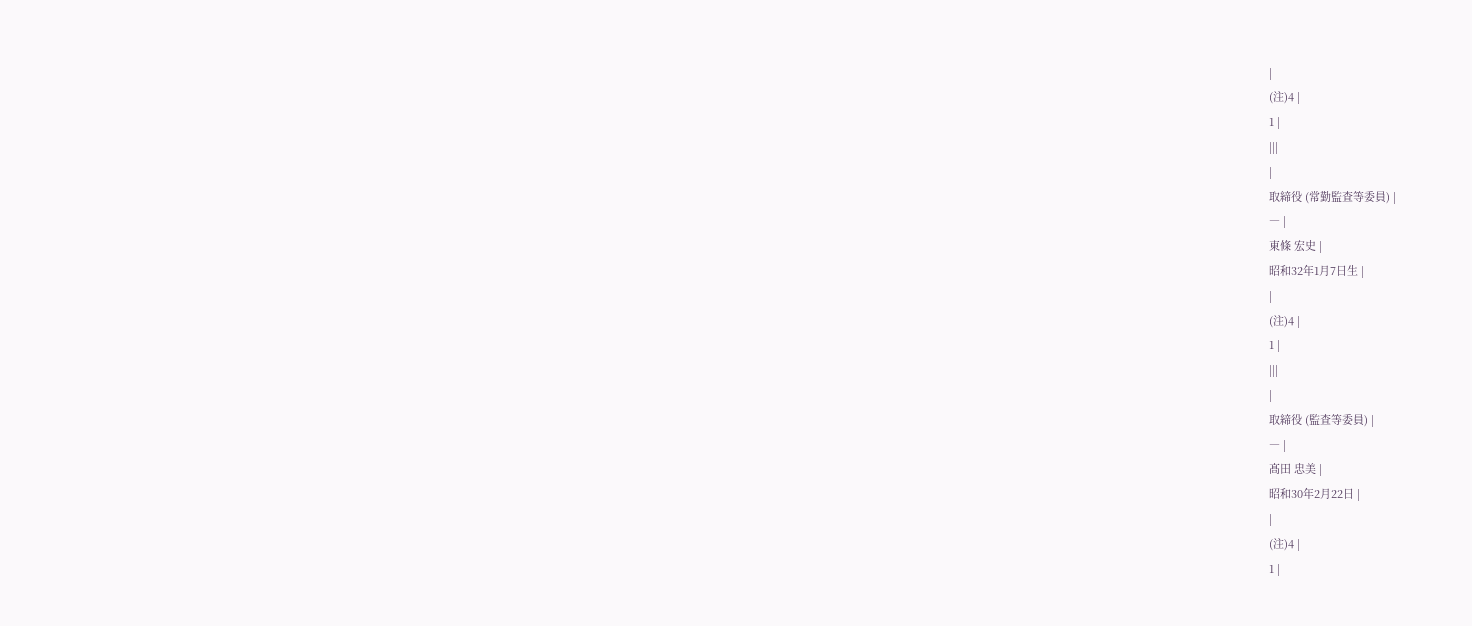|
(注)4 |
1 |
|||
|
取締役 (常勤監査等委員) |
― |
東條 宏史 |
昭和32年1月7日生 |
|
(注)4 |
1 |
|||
|
取締役 (監査等委員) |
― |
髙田 忠美 |
昭和30年2月22日 |
|
(注)4 |
1 |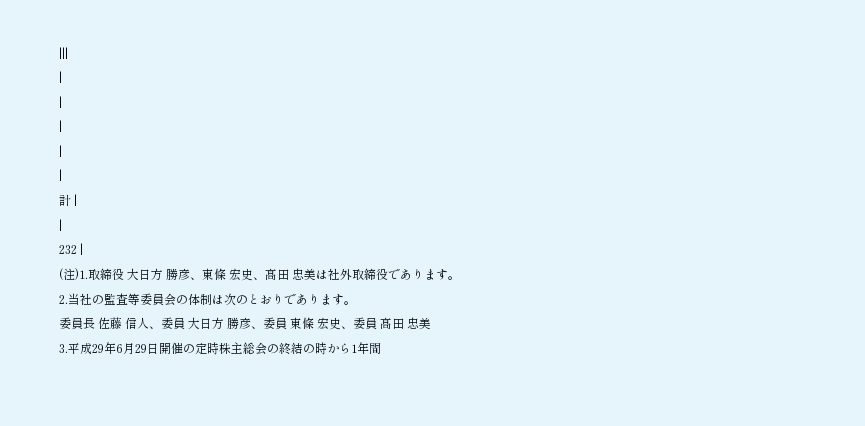|||
|
|
|
|
|
計 |
|
232 |
(注)1.取締役 大日方 勝彦、東條 宏史、髙田 忠美は社外取締役であります。
2.当社の監査等委員会の体制は次のとおりであります。
委員長 佐藤 信人、委員 大日方 勝彦、委員 東條 宏史、委員 髙田 忠美
3.平成29年6月29日開催の定時株主総会の終結の時から1年間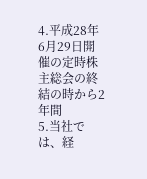4.平成28年6月29日開催の定時株主総会の終結の時から2年間
5.当社では、経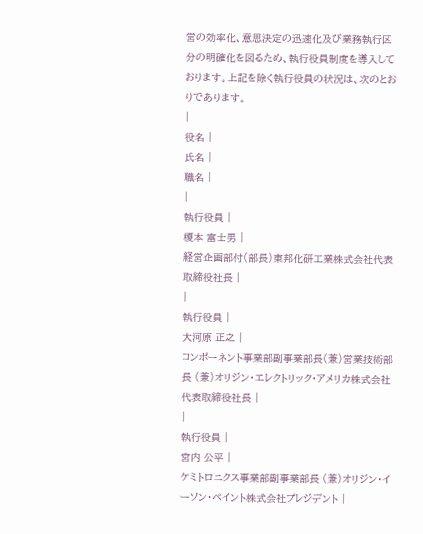営の効率化、意思決定の迅速化及び業務執行区分の明確化を図るため、執行役員制度を導入しております。上記を除く執行役員の状況は、次のとおりであります。
|
役名 |
氏名 |
職名 |
|
執行役員 |
榎本 富士男 |
経営企画部付(部長)東邦化研工業株式会社代表取締役社長 |
|
執行役員 |
大河原 正之 |
コンポーネント事業部副事業部長(兼)営業技術部長 (兼)オリジン・エレクトリック・アメリカ株式会社代表取締役社長 |
|
執行役員 |
宮内 公平 |
ケミトロニクス事業部副事業部長 (兼)オリジン・イーソン・ペイント株式会社プレジデント |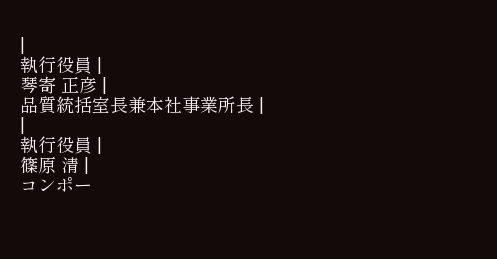|
執行役員 |
琴寄 正彦 |
品質統括室長兼本社事業所長 |
|
執行役員 |
篠原 清 |
コンポー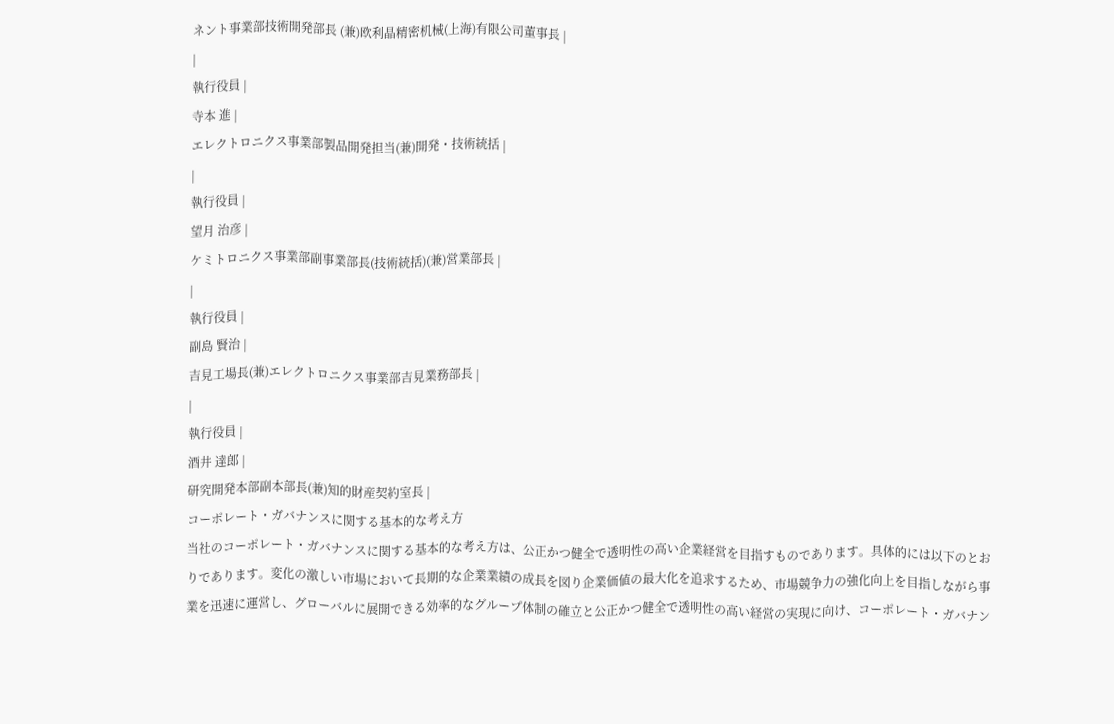ネント事業部技術開発部長 (兼)欧利晶精密机械(上海)有限公司董事長 |
|
執行役員 |
寺本 進 |
エレクトロニクス事業部製品開発担当(兼)開発・技術統括 |
|
執行役員 |
望月 治彦 |
ケミトロニクス事業部副事業部長(技術統括)(兼)営業部長 |
|
執行役員 |
副島 賢治 |
吉見工場長(兼)エレクトロニクス事業部吉見業務部長 |
|
執行役員 |
酒井 達郎 |
研究開発本部副本部長(兼)知的財産契約室長 |
コーポレート・ガバナンスに関する基本的な考え方
当社のコーポレート・ガバナンスに関する基本的な考え方は、公正かつ健全で透明性の高い企業経営を目指すものであります。具体的には以下のとおりであります。変化の激しい市場において長期的な企業業績の成長を図り企業価値の最大化を追求するため、市場競争力の強化向上を目指しながら事業を迅速に運営し、グローバルに展開できる効率的なグループ体制の確立と公正かつ健全で透明性の高い経営の実現に向け、コーポレート・ガバナン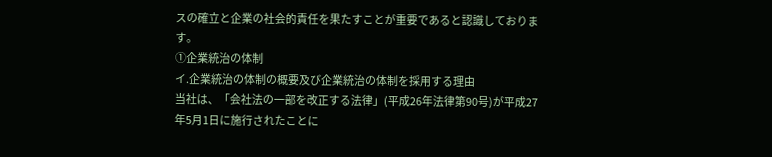スの確立と企業の社会的責任を果たすことが重要であると認識しております。
①企業統治の体制
イ.企業統治の体制の概要及び企業統治の体制を採用する理由
当社は、「会社法の一部を改正する法律」(平成26年法律第90号)が平成27年5月1日に施行されたことに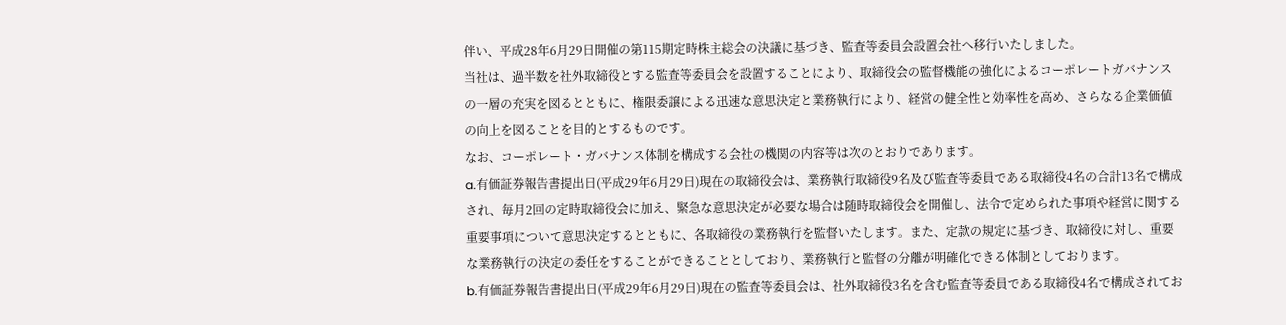伴い、平成28年6月29日開催の第115期定時株主総会の決議に基づき、監査等委員会設置会社へ移行いたしました。
当社は、過半数を社外取締役とする監査等委員会を設置することにより、取締役会の監督機能の強化によるコーポレートガバナンスの一層の充実を図るとともに、権限委譲による迅速な意思決定と業務執行により、経営の健全性と効率性を高め、さらなる企業価値の向上を図ることを目的とするものです。
なお、コーポレート・ガバナンス体制を構成する会社の機関の内容等は次のとおりであります。
a.有価証券報告書提出日(平成29年6月29日)現在の取締役会は、業務執行取締役9名及び監査等委員である取締役4名の合計13名で構成され、毎月2回の定時取締役会に加え、緊急な意思決定が必要な場合は随時取締役会を開催し、法令で定められた事項や経営に関する重要事項について意思決定するとともに、各取締役の業務執行を監督いたします。また、定款の規定に基づき、取締役に対し、重要な業務執行の決定の委任をすることができることとしており、業務執行と監督の分離が明確化できる体制としております。
b.有価証券報告書提出日(平成29年6月29日)現在の監査等委員会は、社外取締役3名を含む監査等委員である取締役4名で構成されてお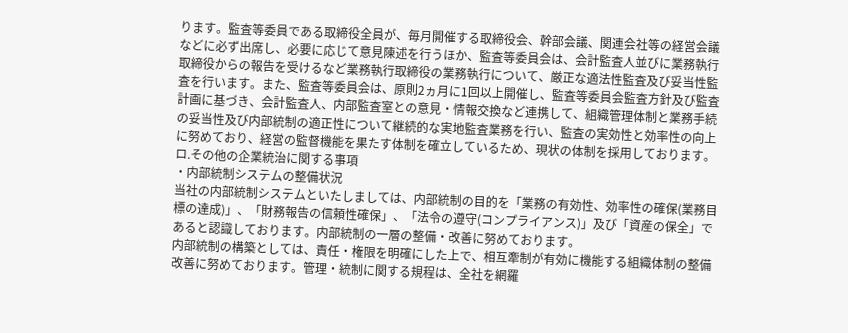ります。監査等委員である取締役全員が、毎月開催する取締役会、幹部会議、関連会社等の経営会議などに必ず出席し、必要に応じて意見陳述を行うほか、監査等委員会は、会計監査人並びに業務執行取締役からの報告を受けるなど業務執行取締役の業務執行について、厳正な適法性監査及び妥当性監査を行います。また、監査等委員会は、原則2ヵ月に1回以上開催し、監査等委員会監査方針及び監査計画に基づき、会計監査人、内部監査室との意見・情報交換など連携して、組織管理体制と業務手続の妥当性及び内部統制の適正性について継続的な実地監査業務を行い、監査の実効性と効率性の向上に努めており、経営の監督機能を果たす体制を確立しているため、現状の体制を採用しております。
ロ.その他の企業統治に関する事項
・内部統制システムの整備状況
当社の内部統制システムといたしましては、内部統制の目的を「業務の有効性、効率性の確保(業務目標の達成)」、「財務報告の信頼性確保」、「法令の遵守(コンプライアンス)」及び「資産の保全」であると認識しております。内部統制の一層の整備・改善に努めております。
内部統制の構築としては、責任・権限を明確にした上で、相互牽制が有効に機能する組織体制の整備改善に努めております。管理・統制に関する規程は、全社を網羅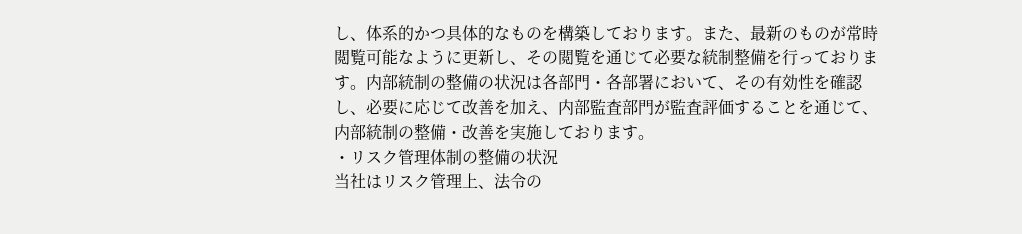し、体系的かつ具体的なものを構築しております。また、最新のものが常時閲覧可能なように更新し、その閲覧を通じて必要な統制整備を行っております。内部統制の整備の状況は各部門・各部署において、その有効性を確認し、必要に応じて改善を加え、内部監査部門が監査評価することを通じて、内部統制の整備・改善を実施しております。
・リスク管理体制の整備の状況
当社はリスク管理上、法令の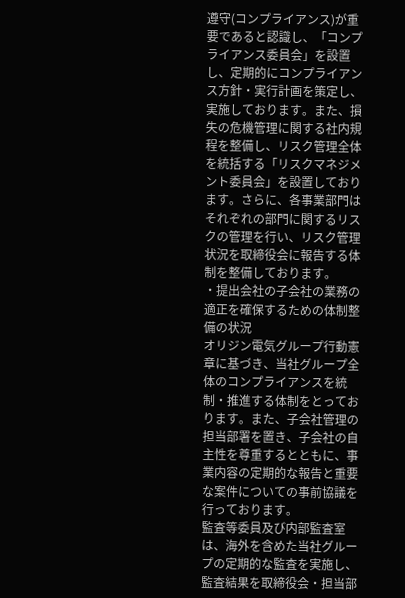遵守(コンプライアンス)が重要であると認識し、「コンプライアンス委員会」を設置し、定期的にコンプライアンス方針・実行計画を策定し、実施しております。また、損失の危機管理に関する社内規程を整備し、リスク管理全体を統括する「リスクマネジメント委員会」を設置しております。さらに、各事業部門はそれぞれの部門に関するリスクの管理を行い、リスク管理状況を取締役会に報告する体制を整備しております。
・提出会社の子会社の業務の適正を確保するための体制整備の状況
オリジン電気グループ行動憲章に基づき、当社グループ全体のコンプライアンスを統制・推進する体制をとっております。また、子会社管理の担当部署を置き、子会社の自主性を尊重するとともに、事業内容の定期的な報告と重要な案件についての事前協議を行っております。
監査等委員及び内部監査室は、海外を含めた当社グループの定期的な監査を実施し、監査結果を取締役会・担当部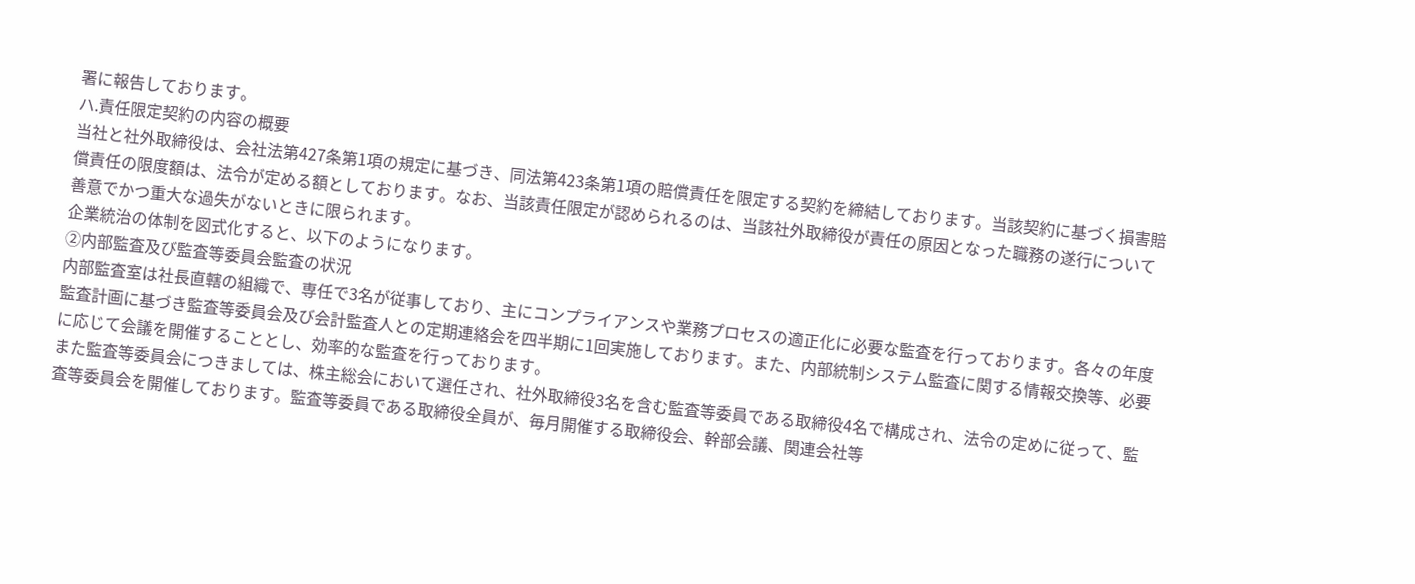署に報告しております。
ハ.責任限定契約の内容の概要
当社と社外取締役は、会社法第427条第1項の規定に基づき、同法第423条第1項の賠償責任を限定する契約を締結しております。当該契約に基づく損害賠償責任の限度額は、法令が定める額としております。なお、当該責任限定が認められるのは、当該社外取締役が責任の原因となった職務の遂行について善意でかつ重大な過失がないときに限られます。
企業統治の体制を図式化すると、以下のようになります。
②内部監査及び監査等委員会監査の状況
内部監査室は社長直轄の組織で、専任で3名が従事しており、主にコンプライアンスや業務プロセスの適正化に必要な監査を行っております。各々の年度監査計画に基づき監査等委員会及び会計監査人との定期連絡会を四半期に1回実施しております。また、内部統制システム監査に関する情報交換等、必要に応じて会議を開催することとし、効率的な監査を行っております。
また監査等委員会につきましては、株主総会において選任され、社外取締役3名を含む監査等委員である取締役4名で構成され、法令の定めに従って、監査等委員会を開催しております。監査等委員である取締役全員が、毎月開催する取締役会、幹部会議、関連会社等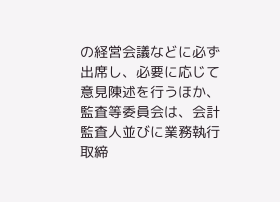の経営会議などに必ず出席し、必要に応じて意見陳述を行うほか、監査等委員会は、会計監査人並びに業務執行取締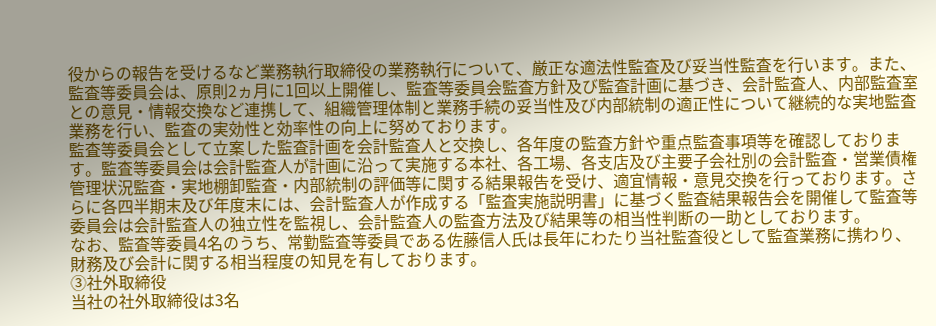役からの報告を受けるなど業務執行取締役の業務執行について、厳正な適法性監査及び妥当性監査を行います。また、監査等委員会は、原則2ヵ月に1回以上開催し、監査等委員会監査方針及び監査計画に基づき、会計監査人、内部監査室との意見・情報交換など連携して、組織管理体制と業務手続の妥当性及び内部統制の適正性について継続的な実地監査業務を行い、監査の実効性と効率性の向上に努めております。
監査等委員会として立案した監査計画を会計監査人と交換し、各年度の監査方針や重点監査事項等を確認しております。監査等委員会は会計監査人が計画に沿って実施する本社、各工場、各支店及び主要子会社別の会計監査・営業債権管理状況監査・実地棚卸監査・内部統制の評価等に関する結果報告を受け、適宜情報・意見交換を行っております。さらに各四半期末及び年度末には、会計監査人が作成する「監査実施説明書」に基づく監査結果報告会を開催して監査等委員会は会計監査人の独立性を監視し、会計監査人の監査方法及び結果等の相当性判断の一助としております。
なお、監査等委員4名のうち、常勤監査等委員である佐藤信人氏は長年にわたり当社監査役として監査業務に携わり、財務及び会計に関する相当程度の知見を有しております。
③社外取締役
当社の社外取締役は3名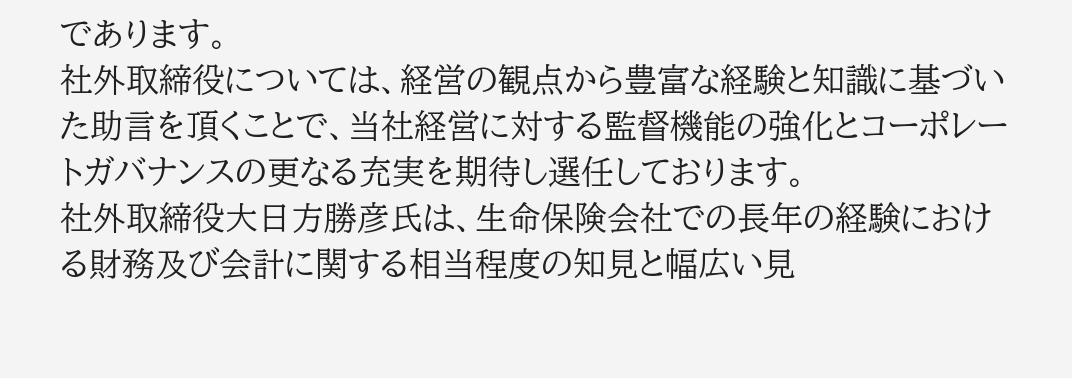であります。
社外取締役については、経営の観点から豊富な経験と知識に基づいた助言を頂くことで、当社経営に対する監督機能の強化とコーポレートガバナンスの更なる充実を期待し選任しております。
社外取締役大日方勝彦氏は、生命保険会社での長年の経験における財務及び会計に関する相当程度の知見と幅広い見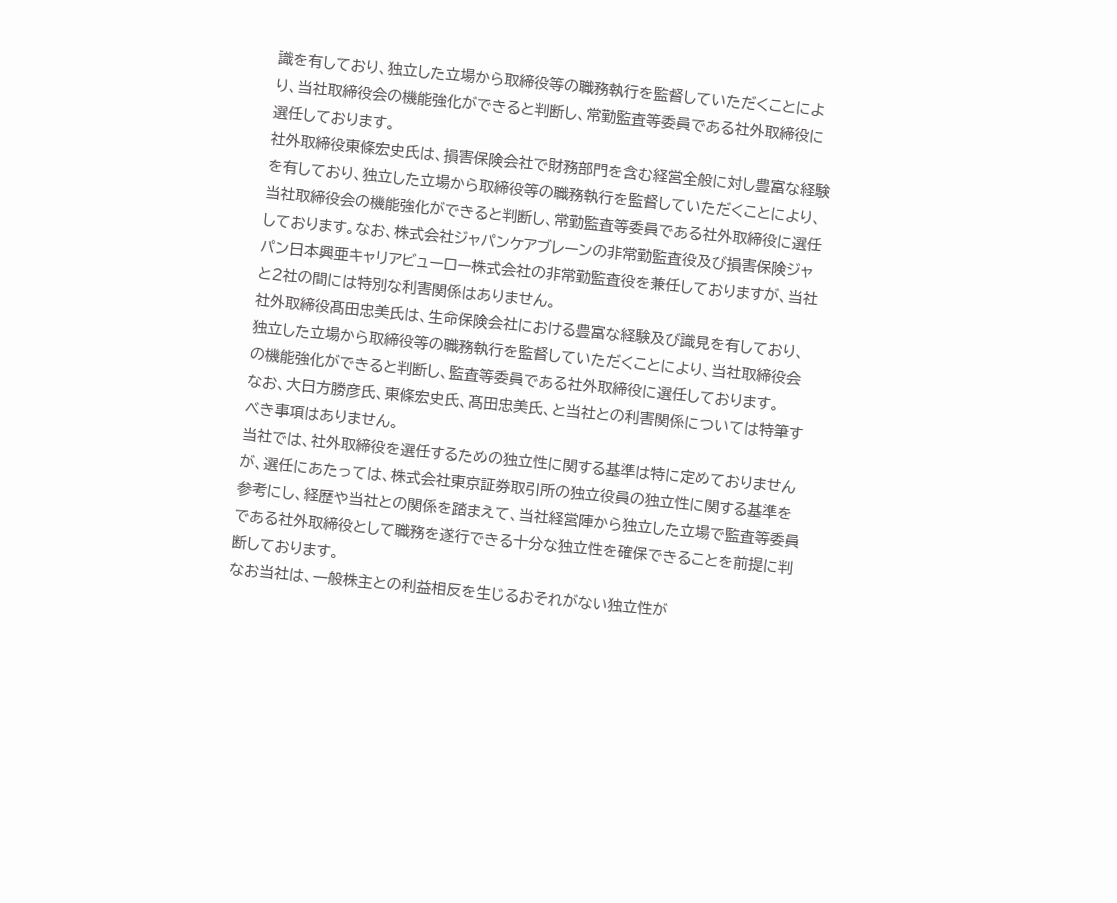識を有しており、独立した立場から取締役等の職務執行を監督していただくことにより、当社取締役会の機能強化ができると判断し、常勤監査等委員である社外取締役に選任しております。
社外取締役東條宏史氏は、損害保険会社で財務部門を含む経営全般に対し豊富な経験を有しており、独立した立場から取締役等の職務執行を監督していただくことにより、当社取締役会の機能強化ができると判断し、常勤監査等委員である社外取締役に選任しております。なお、株式会社ジャパンケアブレーンの非常勤監査役及び損害保険ジャパン日本興亜キャリアビューロー株式会社の非常勤監査役を兼任しておりますが、当社と2社の間には特別な利害関係はありません。
社外取締役髙田忠美氏は、生命保険会社における豊富な経験及び識見を有しており、独立した立場から取締役等の職務執行を監督していただくことにより、当社取締役会の機能強化ができると判断し、監査等委員である社外取締役に選任しております。
なお、大日方勝彦氏、東條宏史氏、髙田忠美氏、と当社との利害関係については特筆すべき事項はありません。
当社では、社外取締役を選任するための独立性に関する基準は特に定めておりませんが、選任にあたっては、株式会社東京証券取引所の独立役員の独立性に関する基準を参考にし、経歴や当社との関係を踏まえて、当社経営陣から独立した立場で監査等委員である社外取締役として職務を遂行できる十分な独立性を確保できることを前提に判断しております。
なお当社は、一般株主との利益相反を生じるおそれがない独立性が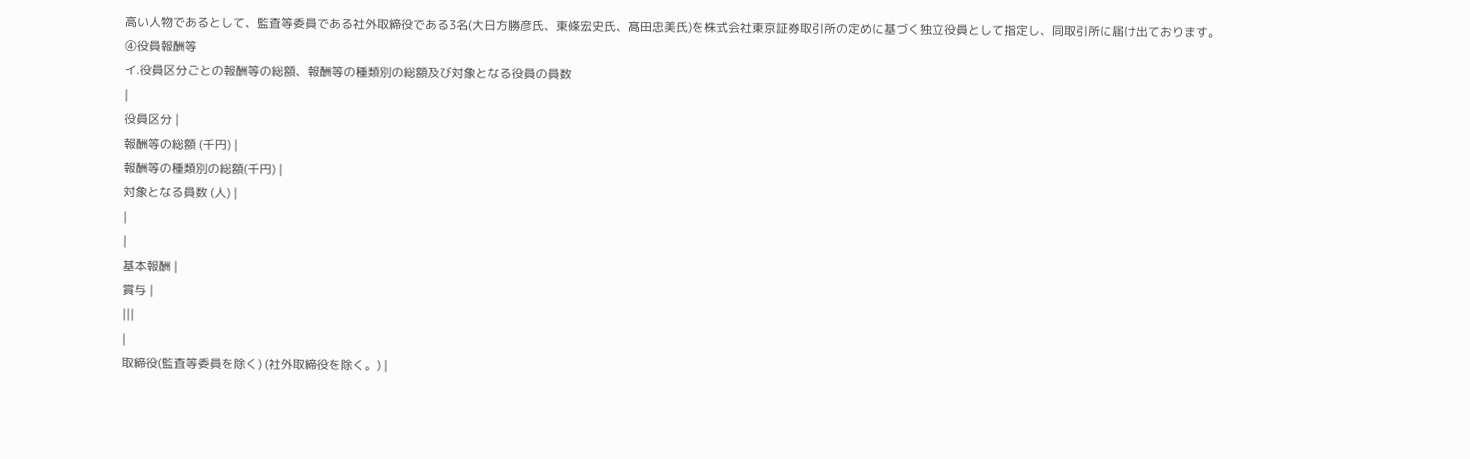高い人物であるとして、監査等委員である社外取締役である3名(大日方勝彦氏、東條宏史氏、髙田忠美氏)を株式会社東京証券取引所の定めに基づく独立役員として指定し、同取引所に届け出ております。
④役員報酬等
イ.役員区分ごとの報酬等の総額、報酬等の種類別の総額及び対象となる役員の員数
|
役員区分 |
報酬等の総額 (千円) |
報酬等の種類別の総額(千円) |
対象となる員数 (人) |
|
|
基本報酬 |
賞与 |
|||
|
取締役(監査等委員を除く) (社外取締役を除く。) |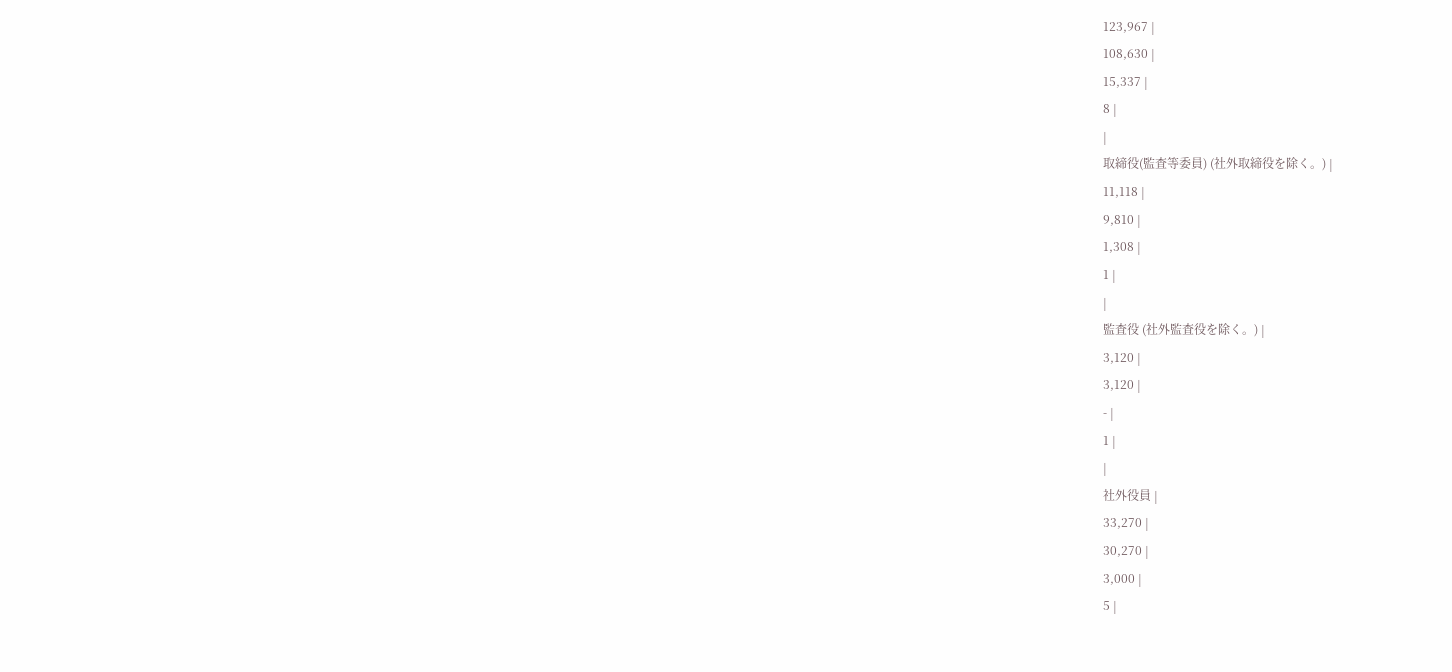123,967 |
108,630 |
15,337 |
8 |
|
取締役(監査等委員) (社外取締役を除く。) |
11,118 |
9,810 |
1,308 |
1 |
|
監査役 (社外監査役を除く。) |
3,120 |
3,120 |
- |
1 |
|
社外役員 |
33,270 |
30,270 |
3,000 |
5 |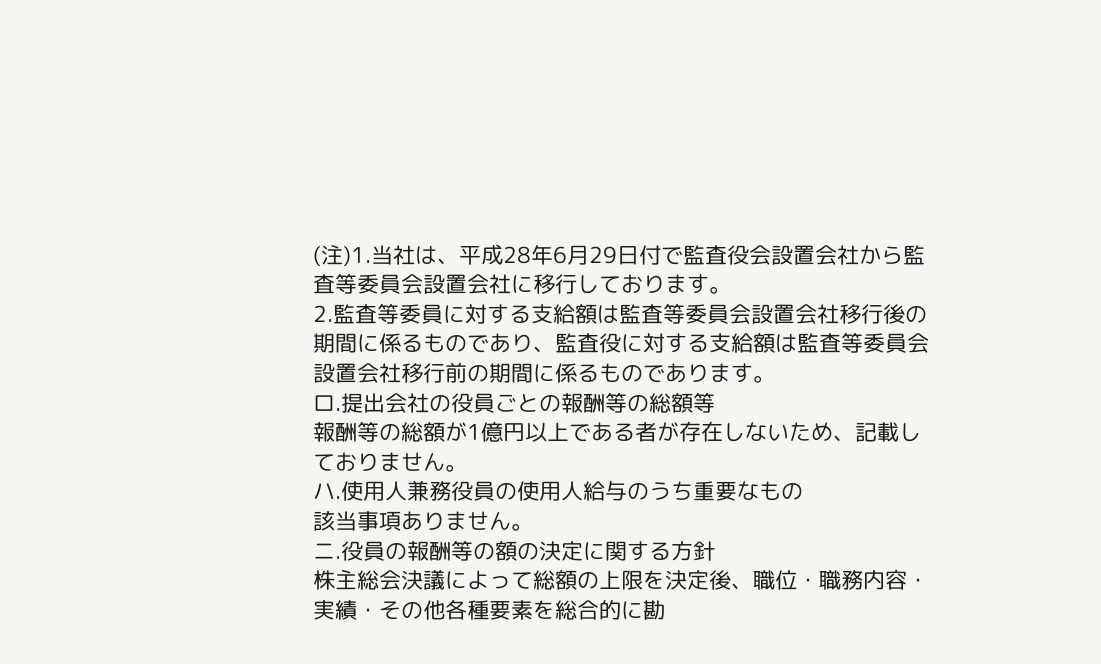(注)1.当社は、平成28年6月29日付で監査役会設置会社から監査等委員会設置会社に移行しております。
2.監査等委員に対する支給額は監査等委員会設置会社移行後の期間に係るものであり、監査役に対する支給額は監査等委員会設置会社移行前の期間に係るものであります。
ロ.提出会社の役員ごとの報酬等の総額等
報酬等の総額が1億円以上である者が存在しないため、記載しておりません。
ハ.使用人兼務役員の使用人給与のうち重要なもの
該当事項ありません。
ニ.役員の報酬等の額の決定に関する方針
株主総会決議によって総額の上限を決定後、職位・職務内容・実績・その他各種要素を総合的に勘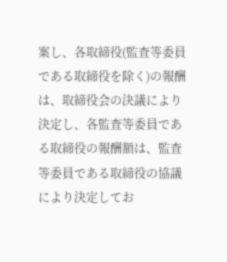案し、各取締役(監査等委員である取締役を除く)の報酬は、取締役会の決議により決定し、各監査等委員である取締役の報酬額は、監査等委員である取締役の協議により決定してお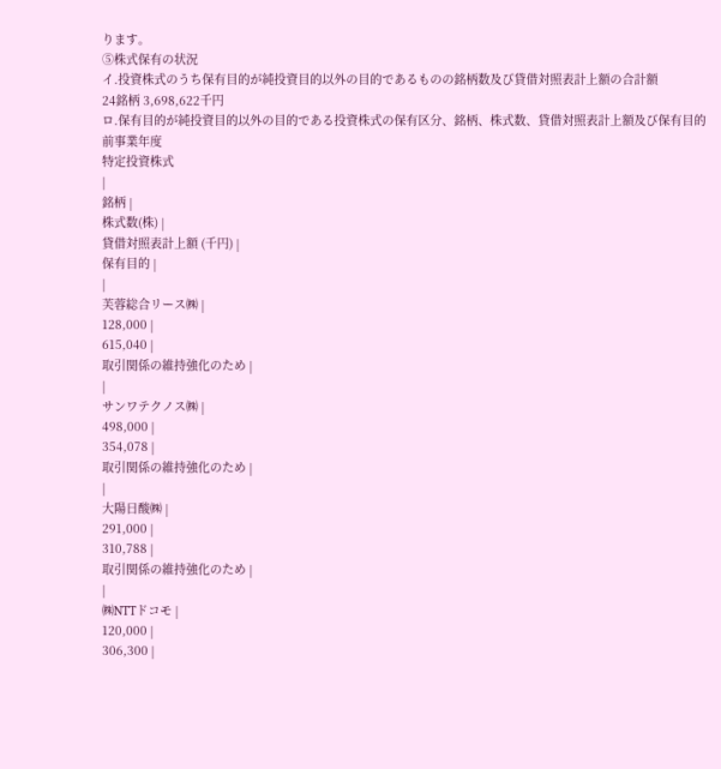ります。
⑤株式保有の状況
イ.投資株式のうち保有目的が純投資目的以外の目的であるものの銘柄数及び貸借対照表計上額の合計額
24銘柄 3,698,622千円
ロ.保有目的が純投資目的以外の目的である投資株式の保有区分、銘柄、株式数、貸借対照表計上額及び保有目的
前事業年度
特定投資株式
|
銘柄 |
株式数(株) |
貸借対照表計上額 (千円) |
保有目的 |
|
芙蓉総合リース㈱ |
128,000 |
615,040 |
取引関係の維持強化のため |
|
サンワテクノス㈱ |
498,000 |
354,078 |
取引関係の維持強化のため |
|
大陽日酸㈱ |
291,000 |
310,788 |
取引関係の維持強化のため |
|
㈱NTTドコモ |
120,000 |
306,300 |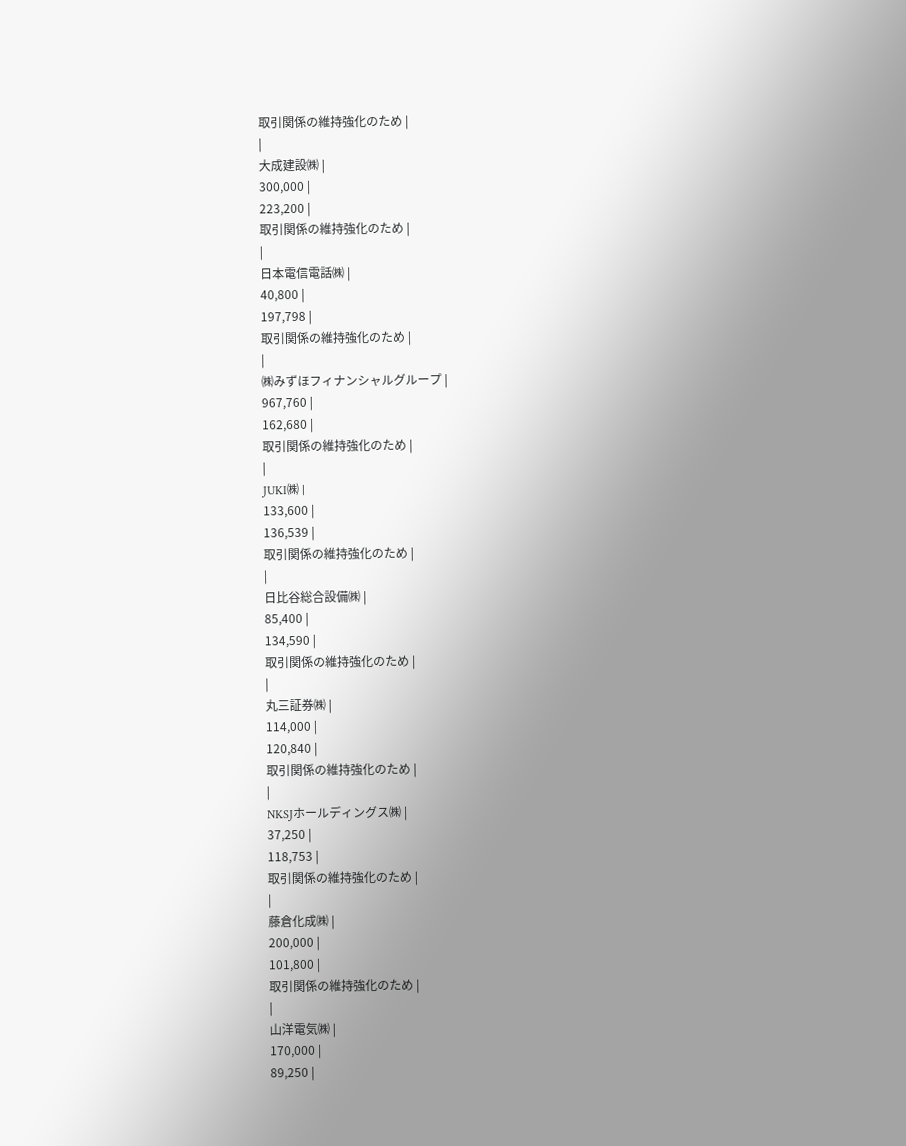取引関係の維持強化のため |
|
大成建設㈱ |
300,000 |
223,200 |
取引関係の維持強化のため |
|
日本電信電話㈱ |
40,800 |
197,798 |
取引関係の維持強化のため |
|
㈱みずほフィナンシャルグループ |
967,760 |
162,680 |
取引関係の維持強化のため |
|
JUKI㈱ |
133,600 |
136,539 |
取引関係の維持強化のため |
|
日比谷総合設備㈱ |
85,400 |
134,590 |
取引関係の維持強化のため |
|
丸三証券㈱ |
114,000 |
120,840 |
取引関係の維持強化のため |
|
NKSJホールディングス㈱ |
37,250 |
118,753 |
取引関係の維持強化のため |
|
藤倉化成㈱ |
200,000 |
101,800 |
取引関係の維持強化のため |
|
山洋電気㈱ |
170,000 |
89,250 |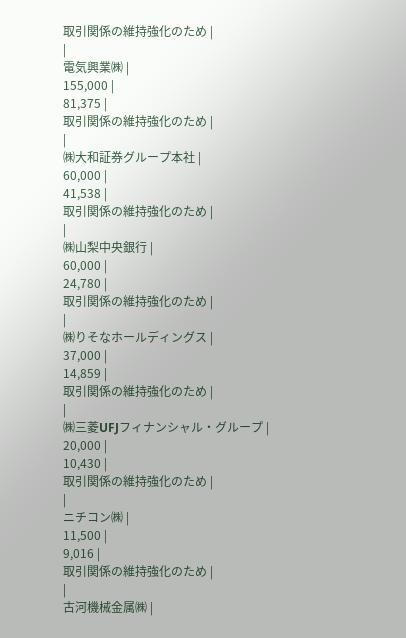取引関係の維持強化のため |
|
電気興業㈱ |
155,000 |
81,375 |
取引関係の維持強化のため |
|
㈱大和証券グループ本社 |
60,000 |
41,538 |
取引関係の維持強化のため |
|
㈱山梨中央銀行 |
60,000 |
24,780 |
取引関係の維持強化のため |
|
㈱りそなホールディングス |
37,000 |
14,859 |
取引関係の維持強化のため |
|
㈱三菱UFJフィナンシャル・グループ |
20,000 |
10,430 |
取引関係の維持強化のため |
|
ニチコン㈱ |
11,500 |
9,016 |
取引関係の維持強化のため |
|
古河機械金属㈱ |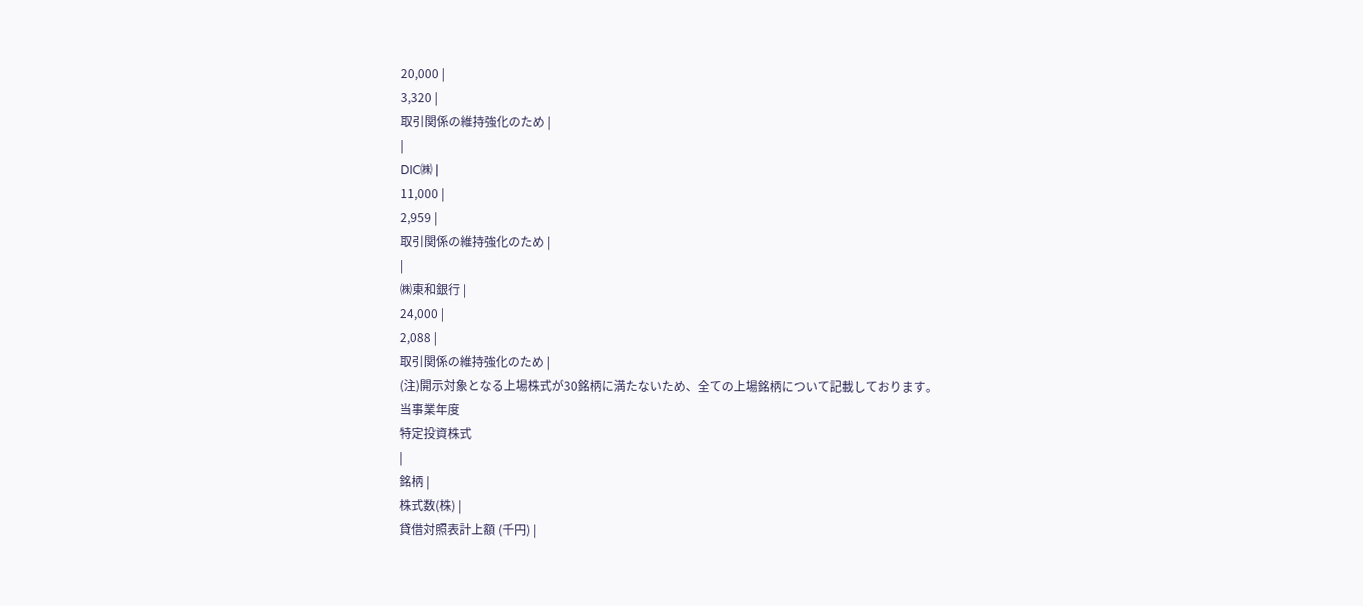20,000 |
3,320 |
取引関係の維持強化のため |
|
DIC㈱ |
11,000 |
2,959 |
取引関係の維持強化のため |
|
㈱東和銀行 |
24,000 |
2,088 |
取引関係の維持強化のため |
(注)開示対象となる上場株式が30銘柄に満たないため、全ての上場銘柄について記載しております。
当事業年度
特定投資株式
|
銘柄 |
株式数(株) |
貸借対照表計上額 (千円) |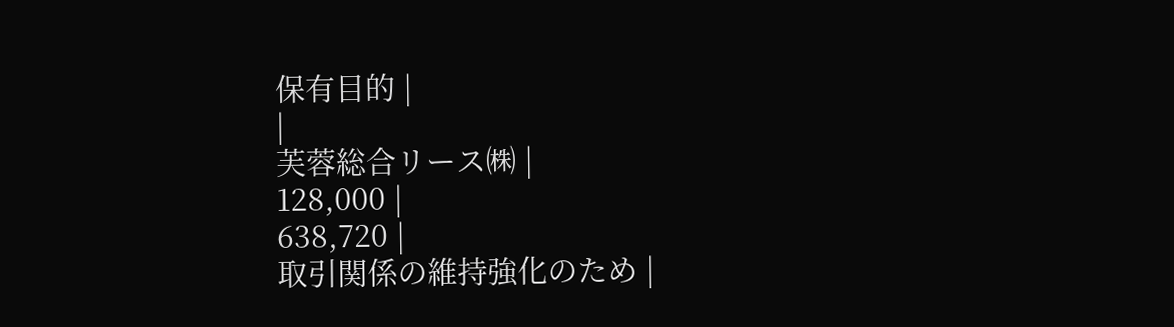保有目的 |
|
芙蓉総合リース㈱ |
128,000 |
638,720 |
取引関係の維持強化のため |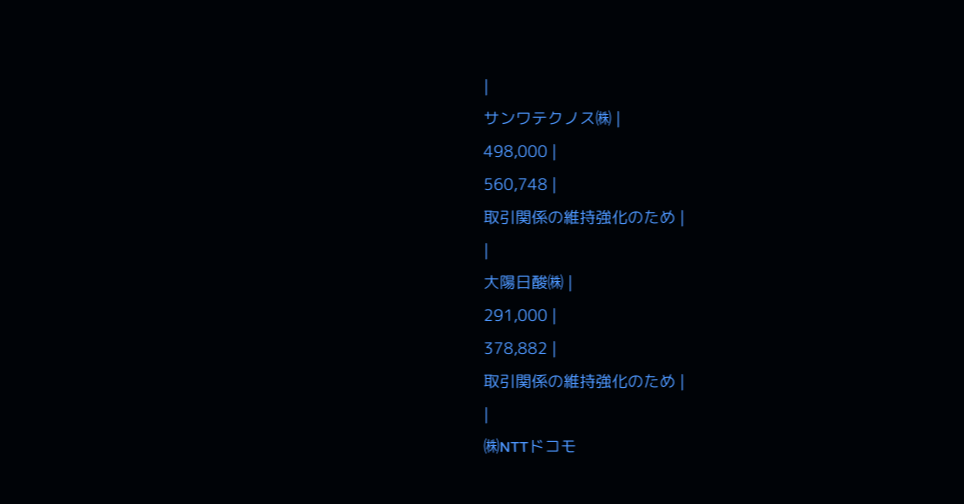|
サンワテクノス㈱ |
498,000 |
560,748 |
取引関係の維持強化のため |
|
大陽日酸㈱ |
291,000 |
378,882 |
取引関係の維持強化のため |
|
㈱NTTドコモ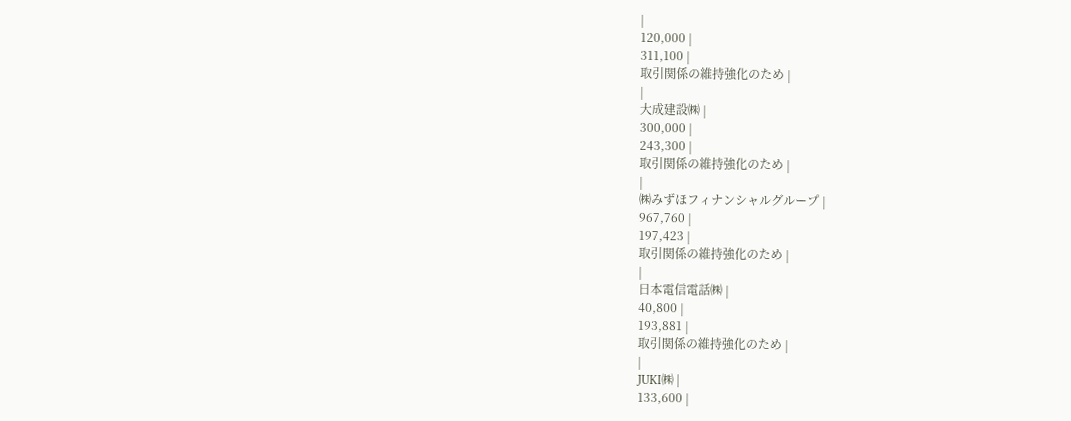|
120,000 |
311,100 |
取引関係の維持強化のため |
|
大成建設㈱ |
300,000 |
243,300 |
取引関係の維持強化のため |
|
㈱みずほフィナンシャルグループ |
967,760 |
197,423 |
取引関係の維持強化のため |
|
日本電信電話㈱ |
40,800 |
193,881 |
取引関係の維持強化のため |
|
JUKI㈱ |
133,600 |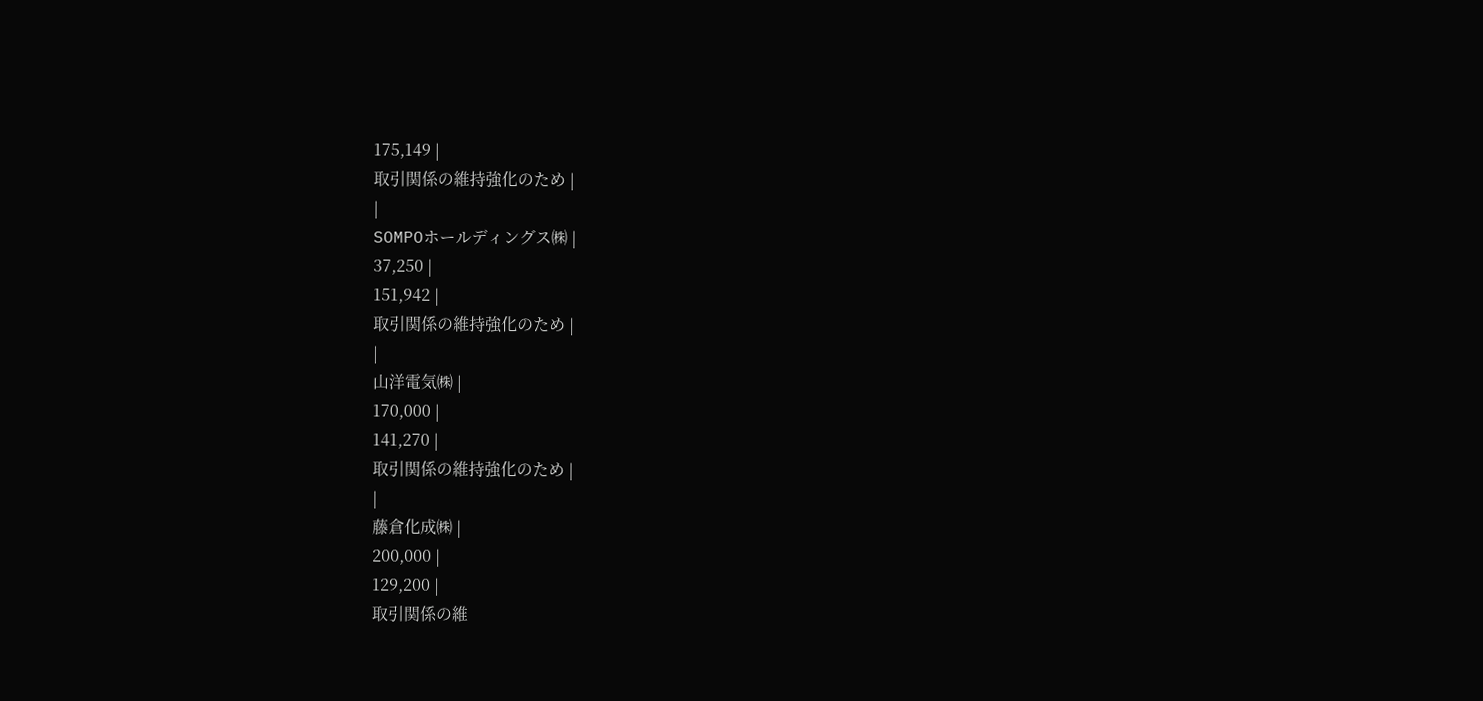175,149 |
取引関係の維持強化のため |
|
SOMPOホールディングス㈱ |
37,250 |
151,942 |
取引関係の維持強化のため |
|
山洋電気㈱ |
170,000 |
141,270 |
取引関係の維持強化のため |
|
藤倉化成㈱ |
200,000 |
129,200 |
取引関係の維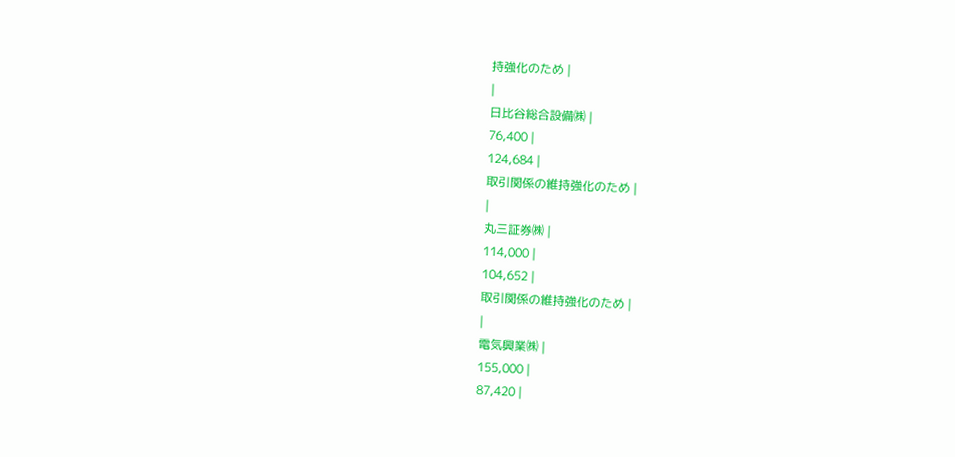持強化のため |
|
日比谷総合設備㈱ |
76,400 |
124,684 |
取引関係の維持強化のため |
|
丸三証券㈱ |
114,000 |
104,652 |
取引関係の維持強化のため |
|
電気興業㈱ |
155,000 |
87,420 |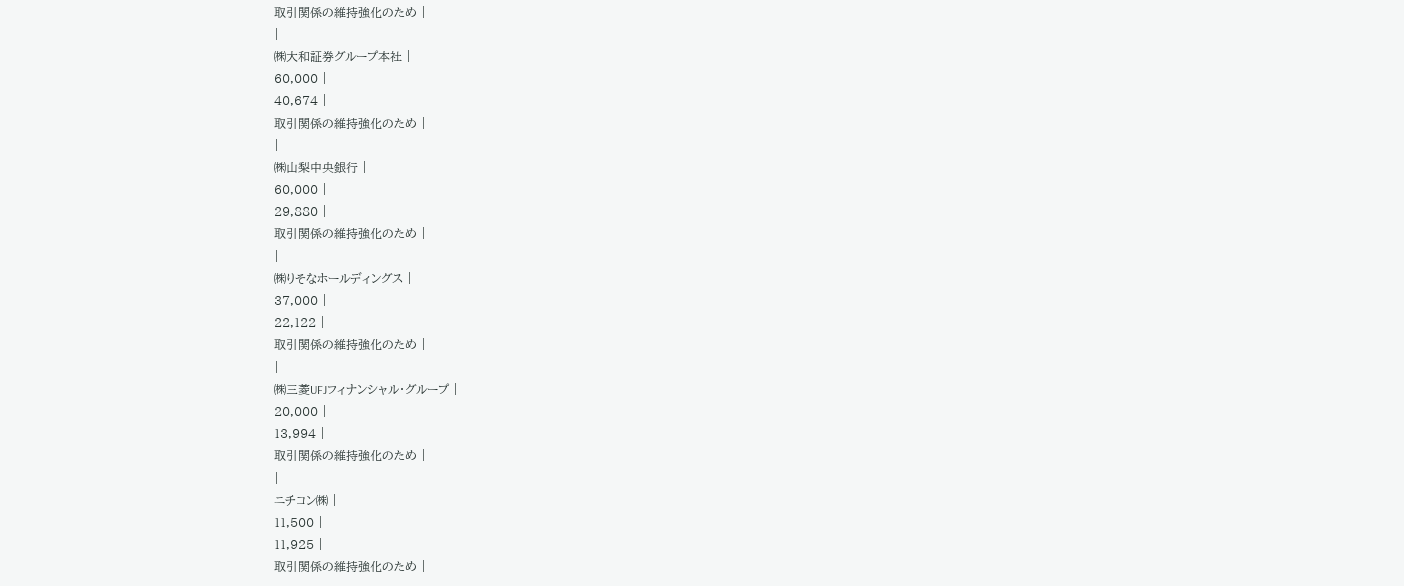取引関係の維持強化のため |
|
㈱大和証券グループ本社 |
60,000 |
40,674 |
取引関係の維持強化のため |
|
㈱山梨中央銀行 |
60,000 |
29,880 |
取引関係の維持強化のため |
|
㈱りそなホールディングス |
37,000 |
22,122 |
取引関係の維持強化のため |
|
㈱三菱UFJフィナンシャル・グループ |
20,000 |
13,994 |
取引関係の維持強化のため |
|
ニチコン㈱ |
11,500 |
11,925 |
取引関係の維持強化のため |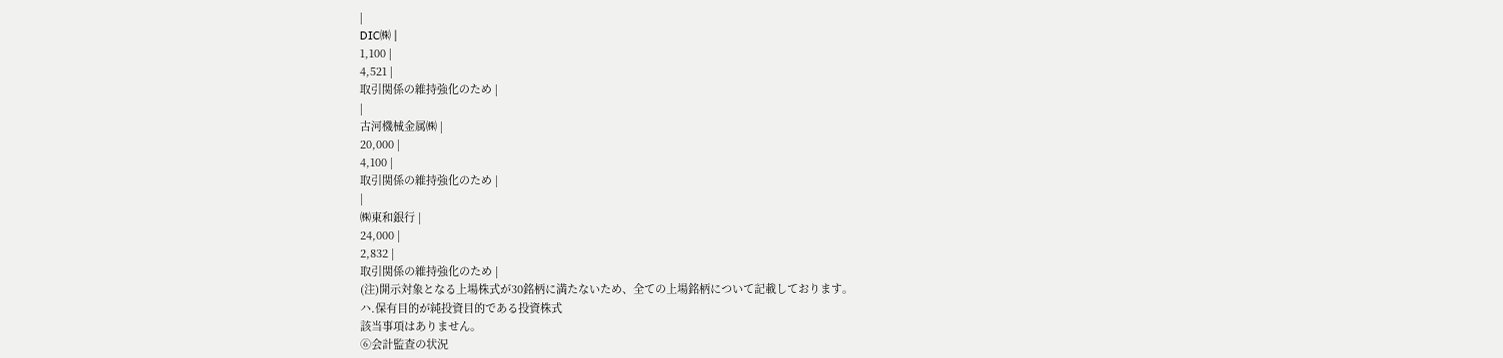|
DIC㈱ |
1,100 |
4,521 |
取引関係の維持強化のため |
|
古河機械金属㈱ |
20,000 |
4,100 |
取引関係の維持強化のため |
|
㈱東和銀行 |
24,000 |
2,832 |
取引関係の維持強化のため |
(注)開示対象となる上場株式が30銘柄に満たないため、全ての上場銘柄について記載しております。
ハ.保有目的が純投資目的である投資株式
該当事項はありません。
⑥会計監査の状況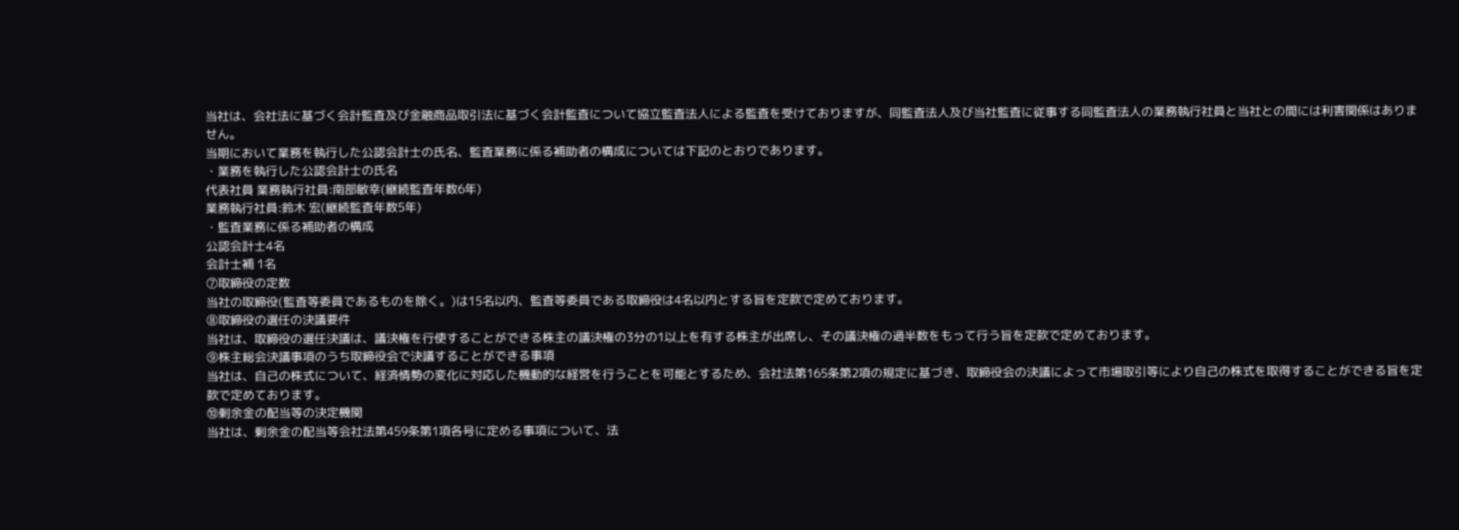当社は、会社法に基づく会計監査及び金融商品取引法に基づく会計監査について協立監査法人による監査を受けておりますが、同監査法人及び当社監査に従事する同監査法人の業務執行社員と当社との間には利害関係はありません。
当期において業務を執行した公認会計士の氏名、監査業務に係る補助者の構成については下記のとおりであります。
・業務を執行した公認会計士の氏名
代表社員 業務執行社員:南部敏幸(継続監査年数6年)
業務執行社員:鈴木 宏(継続監査年数5年)
・監査業務に係る補助者の構成
公認会計士4名
会計士補 1名
⑦取締役の定数
当社の取締役(監査等委員であるものを除く。)は15名以内、監査等委員である取締役は4名以内とする旨を定款で定めております。
⑧取締役の選任の決議要件
当社は、取締役の選任決議は、議決権を行使することができる株主の議決権の3分の1以上を有する株主が出席し、その議決権の過半数をもって行う旨を定款で定めております。
⑨株主総会決議事項のうち取締役会で決議することができる事項
当社は、自己の株式について、経済情勢の変化に対応した機動的な経営を行うことを可能とするため、会社法第165条第2項の規定に基づき、取締役会の決議によって市場取引等により自己の株式を取得することができる旨を定款で定めております。
⑩剰余金の配当等の決定機関
当社は、剰余金の配当等会社法第459条第1項各号に定める事項について、法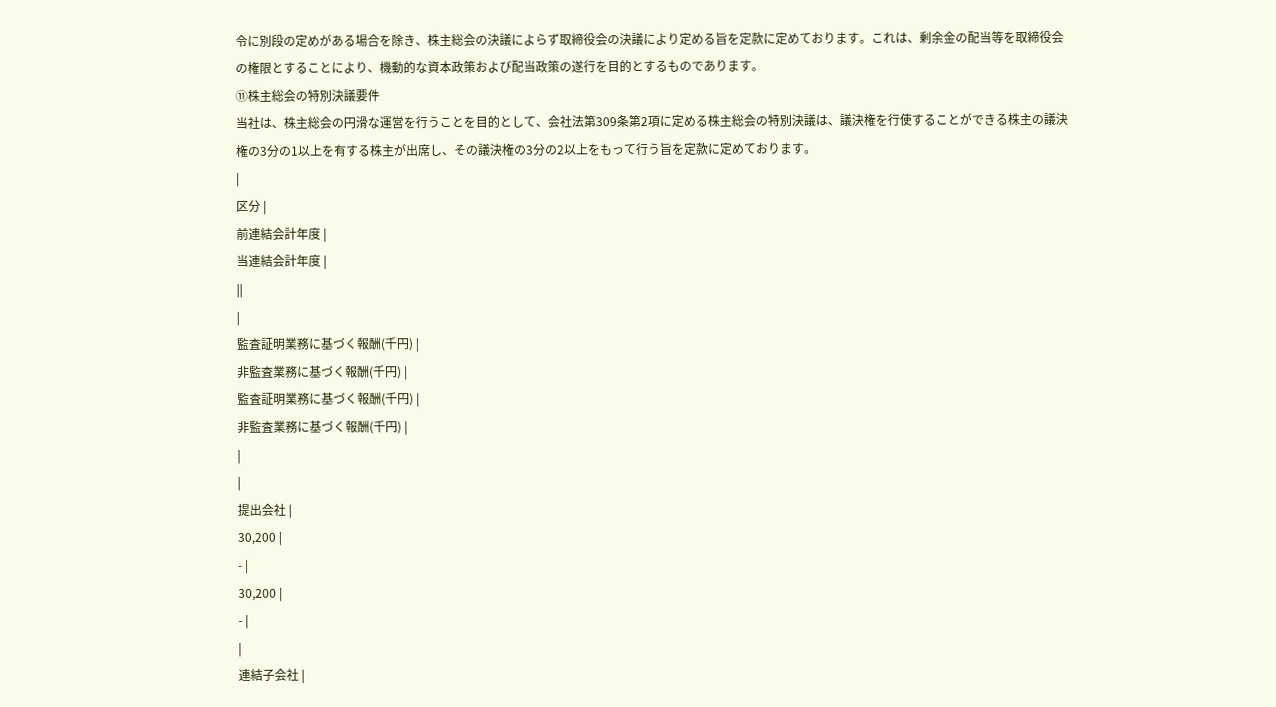令に別段の定めがある場合を除き、株主総会の決議によらず取締役会の決議により定める旨を定款に定めております。これは、剰余金の配当等を取締役会の権限とすることにより、機動的な資本政策および配当政策の遂行を目的とするものであります。
⑪株主総会の特別決議要件
当社は、株主総会の円滑な運営を行うことを目的として、会社法第309条第2項に定める株主総会の特別決議は、議決権を行使することができる株主の議決権の3分の1以上を有する株主が出席し、その議決権の3分の2以上をもって行う旨を定款に定めております。
|
区分 |
前連結会計年度 |
当連結会計年度 |
||
|
監査証明業務に基づく報酬(千円) |
非監査業務に基づく報酬(千円) |
監査証明業務に基づく報酬(千円) |
非監査業務に基づく報酬(千円) |
|
|
提出会社 |
30,200 |
- |
30,200 |
- |
|
連結子会社 |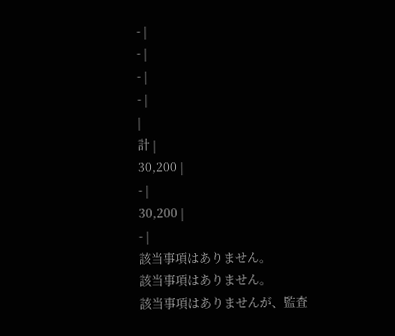- |
- |
- |
- |
|
計 |
30,200 |
- |
30,200 |
- |
該当事項はありません。
該当事項はありません。
該当事項はありませんが、監査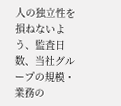人の独立性を損ねないよう、監査日数、当社グループの規模・業務の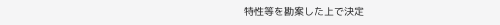特性等を勘案した上で決定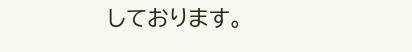しております。